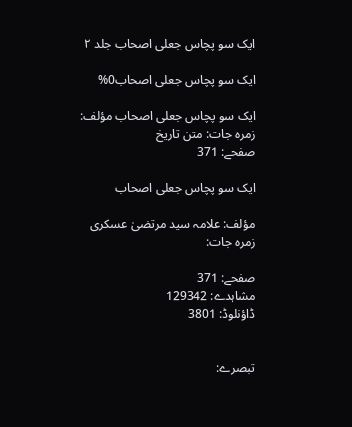ایک سو پچاس جعلی اصحاب جلد ۲

ایک سو پچاس جعلی اصحاب0%

ایک سو پچاس جعلی اصحاب مؤلف:
زمرہ جات: متن تاریخ
صفحے: 371

ایک سو پچاس جعلی اصحاب

مؤلف: علامہ سید مرتضیٰ عسکری
زمرہ جات:

صفحے: 371
مشاہدے: 129342
ڈاؤنلوڈ: 3801


تبصرے: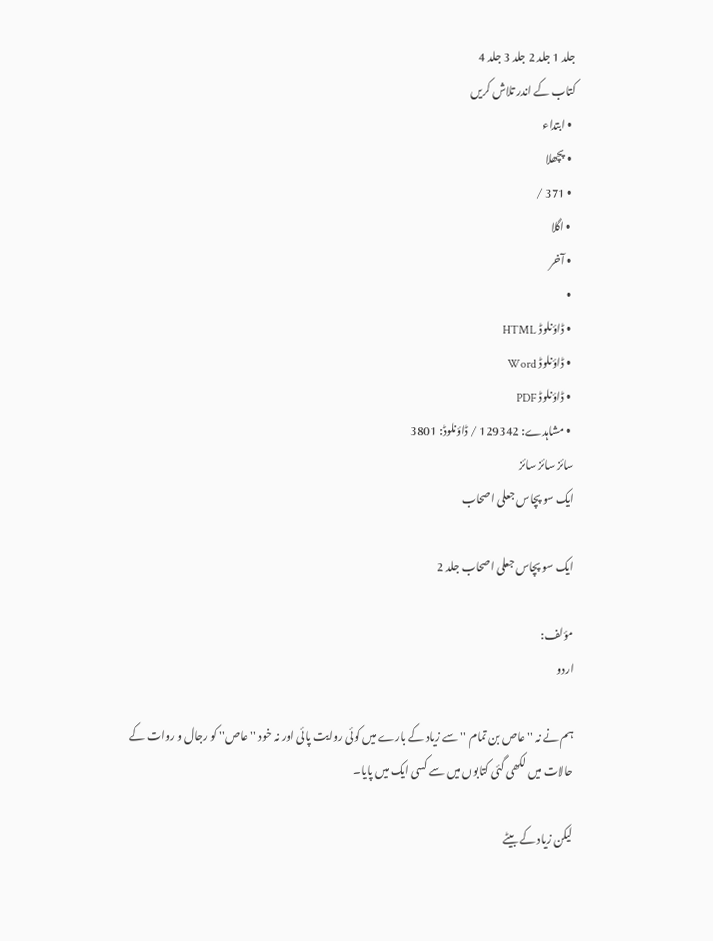جلد 1 جلد 2 جلد 3 جلد 4
کتاب کے اندر تلاش کریں
  • ابتداء
  • پچھلا
  • 371 /
  • اگلا
  • آخر
  •
  • ڈاؤنلوڈ HTML
  • ڈاؤنلوڈ Word
  • ڈاؤنلوڈ PDF
  • مشاہدے: 129342 / ڈاؤنلوڈ: 3801
سائز سائز سائز
ایک سو پچاس جعلی اصحاب

ایک سو پچاس جعلی اصحاب جلد 2

مؤلف:
اردو

ہم نے نہ ''عاص بن تمام '' سے زیاد کے بارے میں کوئی روایت پائی اور نہ خود ''عاص'' کو رجال و روات کے حالات میں لکھی گئی کتابوں میں سے کسی ایک میں پایا۔

لیکن زیاد کے بیٹے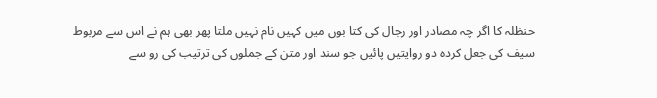حنظلہ کا اگر چہ مصادر اور رجال کی کتا بوں میں کہیں نام نہیں ملتا پھر بھی ہم نے اس سے مربوط سیف کی جعل کردہ دو روایتیں پائیں جو سند اور متن کے جملوں کی ترتیب کی رو سے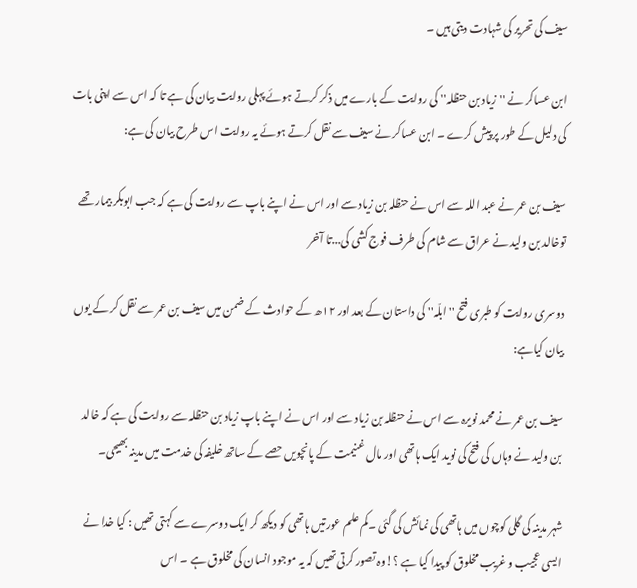سیف کی تحریر کی شہادت دیتی ہیں ۔

ابن عساکر نے ''زیاد بن حنظلہ'' کی روایت کے بارے میں ذکر کرتے ہوئے پہلی روایت بیان کی ہے تا کہ اس سے اپنی بات کی دلیل کے طور پر پیش کرے ۔ ابن عساکر نے سیف سے نقل کرتے ہوئے یہ روایت اس طرح بیان کی ہے:

سیف بن عمر نے عبد اللہ سے اس نے حنظلہ بن زیاد سے اور اس نے اپنے باپ سے روایت کی ہے کہ جب ابوبکر بیمار تھے توخالد بن ولید نے عراق سے شام کی طرف فوج کشی کی...تا آخر

دوسری روایت کو طبری فتح ''ابلّہ'' کی داستان کے بعد اور ١٢ھ کے حوادث کے ضمن میں سیف بن عمر سے نقل کر کے یوں بیان کیاہے:

سیف بن عمر نے محمد نویرہ سے اس نے حنظلہ بن زیاد سے اور اس نے اپنے باپ زیاد بن حنظلہ سے روایت کی ہے کہ خالد بن ولید نے وہاں کی فتح کی نوید ایک ہاتھی اور مال غنیمت کے پانچویں حصے کے ساتھ خلیفہ کی خدمت میں مدینہ بھیجی۔

شہر مدینہ کی گلی کوچوں میں ہاتھی کی نمائش کی گئی ۔کم علم عورتیں ہاتھی کو دیکھ کر ایک دوسرے سے کہتی تھیں : کیا خدا نے ایسی عجیب و غریب مخلوق کو پیدا کیا ہے ؟!وہ تصور کرتی تھیں کہ یہ موجود انسان کی مخلوق ہے ۔ اس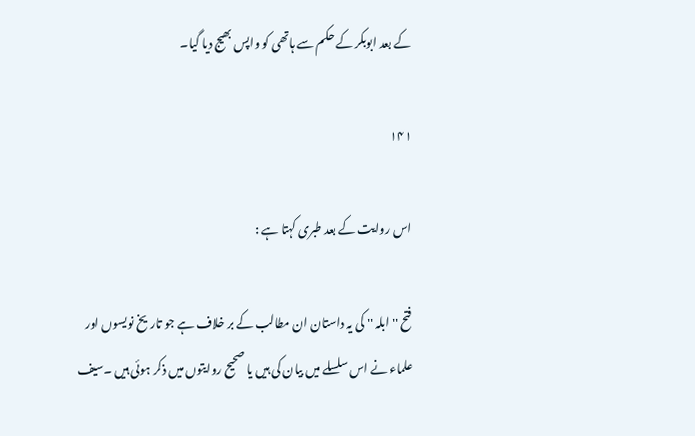کے بعد ابوبکر کے حکم سے ہاتھی کو واپس بھیج دیا گیا۔

۱۴۱

اس روایت کے بعد طبری کہتا ہے :

فتح '' ابلہ '' کی یہ داستان ان مطالب کے بر خلاف ہے جو تاریخ نویسوں اور علماء نے اس سلسلے میں بیان کی ہیں یا صحیح روایتوں میں ذکر ہوئی ہیں ۔سیف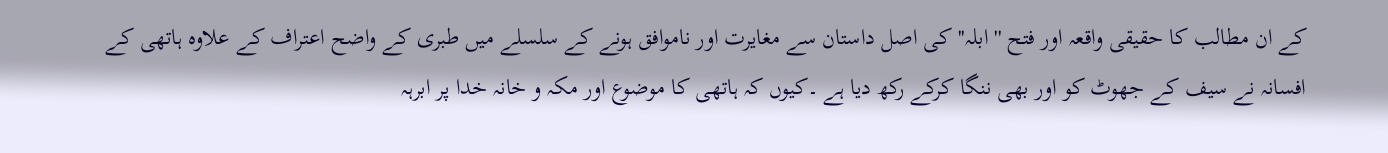کے ان مطالب کا حقیقی واقعہ اور فتح ''ابلہ'' کی اصل داستان سے مغایرت اور ناموافق ہونے کے سلسلے میں طبری کے واضح اعتراف کے علاوہ ہاتھی کے افسانہ نے سیف کے جھوٹ کو اور بھی ننگا کرکے رکھ دیا ہے ۔کیوں کہ ہاتھی کا موضوع اور مکہ و خانہ خدا پر ابرہہ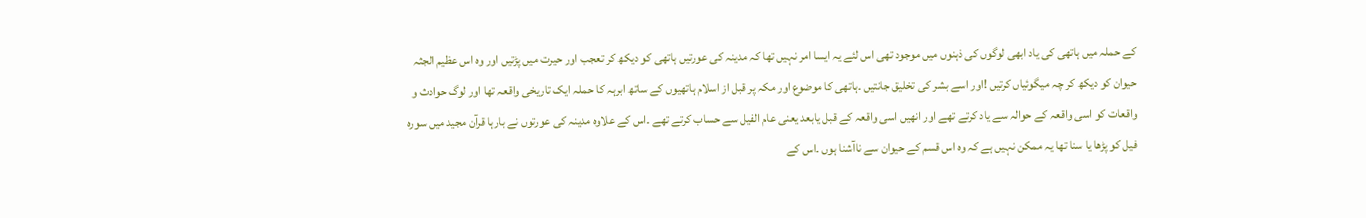کے حملہ میں ہاتھی کی یاد ابھی لوگوں کی ذہنوں میں موجود تھی اس لئے یہ ایسا امر نہیں تھا کہ مدینہ کی عورتیں ہاتھی کو دیکھ کر تعجب اور حیرت میں پڑتیں اور وہ اس عظیم الجثہ حیوان کو دیکھ کر چہ میگوئیاں کرتیں !اور اسے بشر کی تخلیق جانتیں ۔ہاتھی کا موضوع اور مکہ پر قبل از اسلام ہاتھیوں کے ساتھ ابرہہ کا حملہ ایک تاریخی واقعہ تھا اور لوگ حوادث و واقعات کو اسی واقعہ کے حوالہ سے یاد کرتے تھے اور انھیں اسی واقعہ کے قبل یابعد یعنی عام الفیل سے حساب کرتے تھے ۔اس کے علاوہ مدینہ کی عورتوں نے بارہا قرآن مجید میں سورہ فیل کو پڑھا یا سنا تھا یہ ممکن نہیں ہے کہ وہ اس قسم کے حیوان سے ناآشنا ہوں ۔اس کے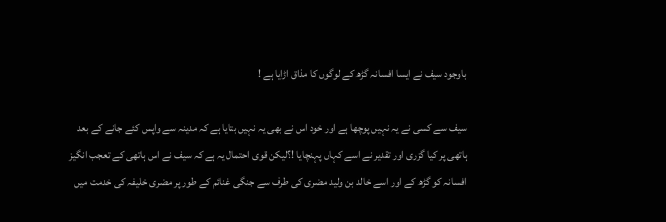باوجود سیف نے ایسا افسانہ گڑھ کے لوگوں کا مذاق اڑایا ہے !

سیف سے کسی نے یہ نہیں پوچھا ہے اور خود اس نے بھی یہ نہیں بتایا ہے کہ مدینہ سے واپس کئے جانے کے بعد ہاتھی پر کیا گزری اور تقدیر نے اسے کہاں پہنچایا !؟لیکن قوی احتمال یہ ہے کہ سیف نے اس ہاتھی کے تعجب انگیز افسانہ کو گڑھ کے اور اسے خالد بن ولید مضری کی طرف سے جنگی غنائم کے طور پر مضری خلیفہ کی خدمت میں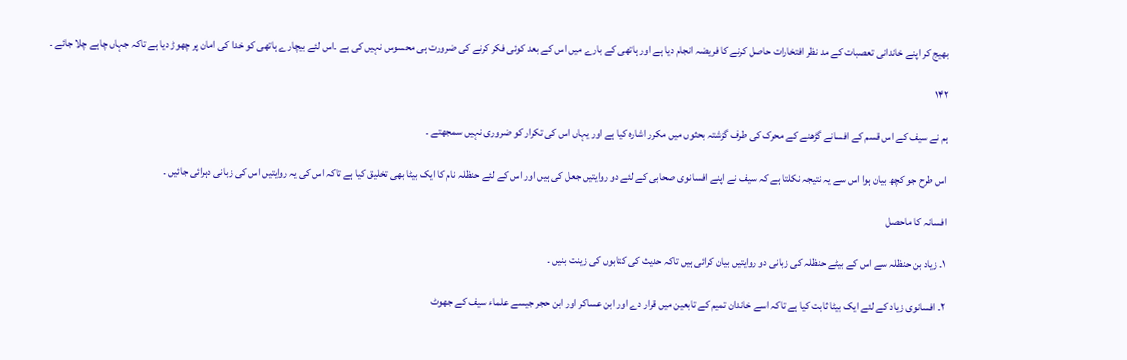بھیج کر اپنے خاندانی تعصبات کے مد نظر افتخارات حاصل کرنے کا فریضہ انجام دیا ہے اور ہاتھی کے بارے میں اس کے بعد کوئی فکر کرنے کی ضرورت ہی محسوس نہیں کی ہے ۔اس لئے بیچارے ہاتھی کو خدا کی امان پر چھوڑ دیا ہے تاکہ جہاں چاہے چلا جائے ۔

۱۴۲

ہم نے سیف کے اس قسم کے افسانے گڑھنے کے محرک کی طرف گزشتہ بحثوں میں مکرر اشارہ کیا ہے اور یہاں اس کی تکرار کو ضروری نہیں سمجھتے ۔

اس طرح جو کچھ بیان ہوا اس سے یہ نتیجہ نکلتا ہے کہ سیف نے اپنے افسانوی صحابی کے لئے دو روایتیں جعل کی ہیں اور اس کے لئے حنظلہ نام کا ایک بیٹا بھی تخلیق کیا ہے تاکہ اس کی یہ روایتیں اس کی زبانی دہرائی جائیں ۔

افسانہ کا ماحصل

١۔ زیاد بن حنظلہ سے اس کے بیٹے حنظلہ کی زبانی دو روایتیں بیان کرائی ہیں تاکہ حدیث کی کتابوں کی زینت بنیں ۔

٢۔ افسانوی زیاد کے لئے ایک بیٹا ثابت کیا ہے تاکہ اسے خاندان تمیم کے تابعین میں قرار دے اور ابن عساکر اور ابن حجر جیسے علماء سیف کے جھوٹ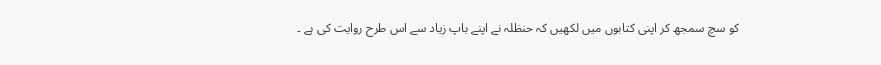کو سچ سمجھ کر اپنی کتابوں میں لکھیں کہ حنظلہ نے اپنے باپ زیاد سے اس طرح روایت کی ہے ۔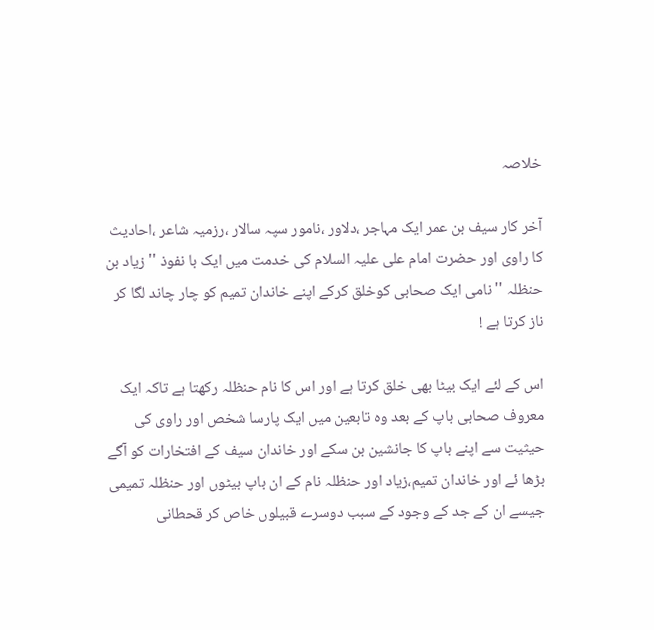خلاصہ

آخر کار سیف بن عمر ایک مہاجر ،دلاور ،نامور سپہ سالار ،رزمیہ شاعر ،احادیث کا راوی اور حضرت امام علی علیہ السلام کی خدمت میں ایک با نفوذ '' زیاد بن حنظلہ '' نامی ایک صحابی کوخلق کرکے اپنے خاندان تمیم کو چار چاند لگا کر ناز کرتا ہے !

اس کے لئے ایک بیٹا بھی خلق کرتا ہے اور اس کا نام حنظلہ رکھتا ہے تاکہ ایک معروف صحابی باپ کے بعد وہ تابعین میں ایک پارسا شخص اور راوی کی حیثیت سے اپنے باپ کا جانشین بن سکے اور خاندان سیف کے افتخارات کو آگے بڑھا ئے اور خاندان تمیم،زیاد اور حنظلہ نام کے ان باپ بیٹوں اور حنظلہ تمیمی جیسے ان کے جد کے وجود کے سبب دوسرے قبیلوں خاص کر قحطانی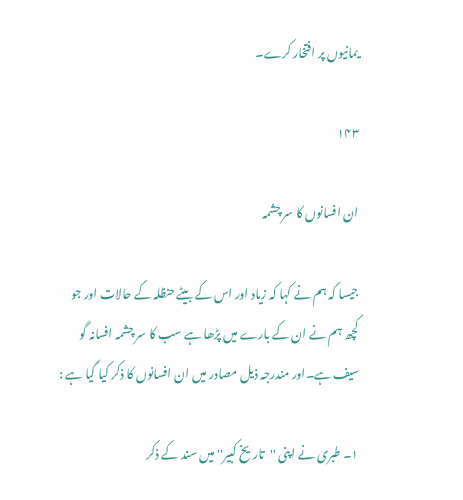یمانیوں پر افتخار کرے۔

۱۴۳

ان افسانوں کا سر چشمہ

جیسا کہ ہم نے کہا کہ زیاد اور اس کے بیٹے حنظلہ کے حالات اور جو کچھ ہم نے ان کے بارے میں پڑھا ہے سب کا سر چشمہ افسانہ گو سیف ہے۔اور مندرجہ ذیل مصادر میں ان افسانوں کا ذکر کیا گیا ہے :

١۔ طبری نے اپنی ''تاریخ کبیر'' میں سند کے ذکر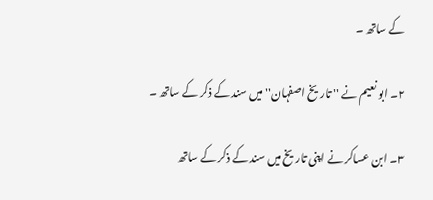کے ساتھ ۔

٢۔ ابو نعیم نے '' تاریخ اصفہان'' میں سند کے ذکر کے ساتھ ۔

٣۔ ابن عساکر نے اپنی تاریخ میں سند کے ذکر کے ساتھ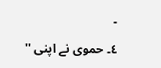۔

٤۔ حموی نے اپنی ''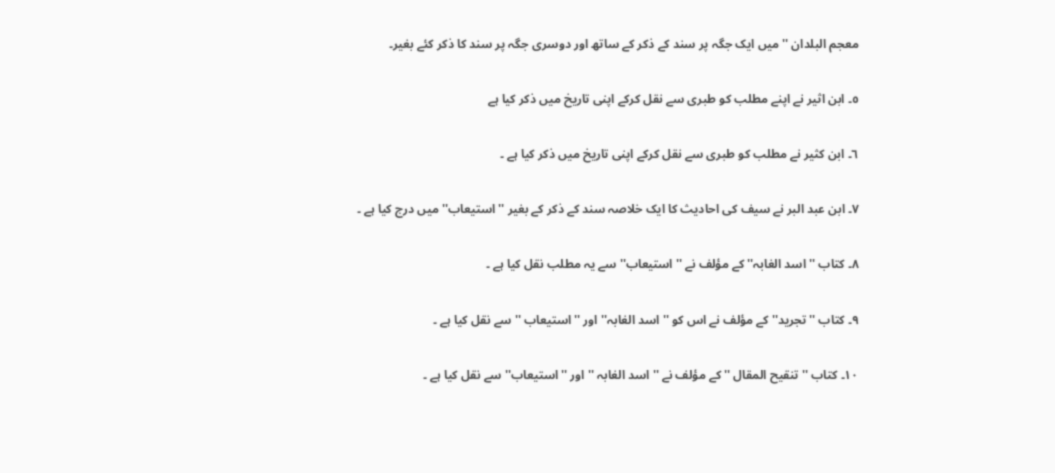معجم البلدان '' میں ایک جگہ پر سند کے ذکر کے ساتھ اور دوسری جگہ پر سند کا ذکر کئے بغیر۔

٥۔ ابن اثیر نے اپنے مطلب کو طبری سے نقل کرکے اپنی تاریخ میں ذکر کیا ہے

٦۔ ابن کثیر نے مطلب کو طبری سے نقل کرکے اپنی تاریخ میں ذکر کیا ہے ۔

٧۔ ابن عبد البر نے سیف کی احادیث کا ایک خلاصہ سند کے ذکر کے بغیر '' استیعاب'' میں درج کیا ہے ۔

٨۔ کتاب '' اسد الغابہ'' کے مؤلف نے ''استیعاب'' سے یہ مطلب نقل کیا ہے ۔

٩۔ کتاب '' تجرید'' کے مؤلف نے اس کو '' اسد الغابہ'' اور ''استیعاب '' سے نقل کیا ہے ۔

١٠۔ کتاب '' تنقیح المقال '' کے مؤلف نے '' اسد الغابہ '' اور ''استیعاب'' سے نقل کیا ہے ۔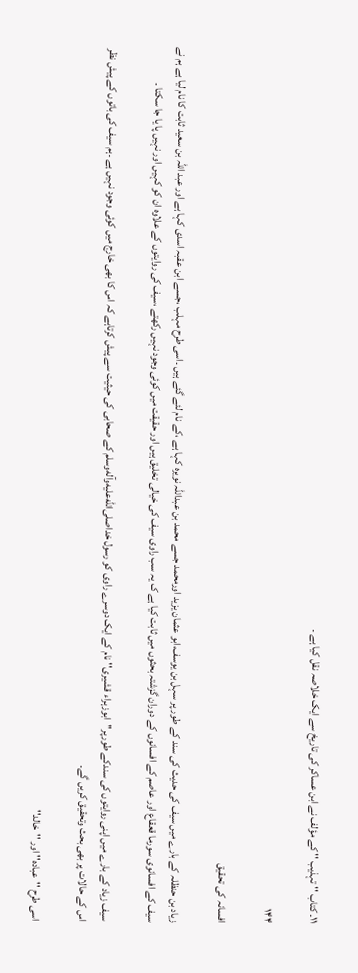١١۔ کتاب '' تہذیب '' کے مؤلف نے ابن عساکر کی تاریخ سے ایک خلاصہ نقل کیا ہے ۔

۱۴۴

افسانہ کی تحقیق

زیاد بن حنظلہ کے بارے میں سیف کی حدیث کی سند کے طور پر سہل بن یوسف،ابو عثمان یزید اورمحمد جسے محمد بن عبداللہ نویرہ کہا ہے ،کے نام لئے گئے ہیں ۔اسی طرح مہلب ،جسے ابن عقبہ اسدی کہا ہے اور عبد اللہ بن سعید ثابت کا نام لیا ہے ہم نے سیف کے افسانوی سورما قعقاع اور عاصم کے افسانوں کے دوران گزشتہ بحثوں میں ثابت کیا ہے ک یہ سب راوی سیف کی خیالی تخلیق ہیں اور حقیقت میں کوئی وجود نہیں رکھتے ،سیف کی روایتوں کے علاوہ ان کو کہیں اور نہیں پا یا جا سکتا ۔

سیف زیاد کے بارے میں اپنی روایتوں کی سندکے طورپر''ابوزہراء قشیری'' نام کے ایک دوسرے راوی کو رسول خداصلى‌الله‌عليه‌وآله‌وسلم کے صحابی کی حیثیت سے پیش کرتاہے کہ اس کا بھی خارج میں کوئی وجود نہیں ہے ۔ہم سیف کی باتوں کے پیش نظر اس کے حالات پر بھی بحث وتحقیق کریں گے۔

اسی طرح ''عبادہ'' اور ''خالد''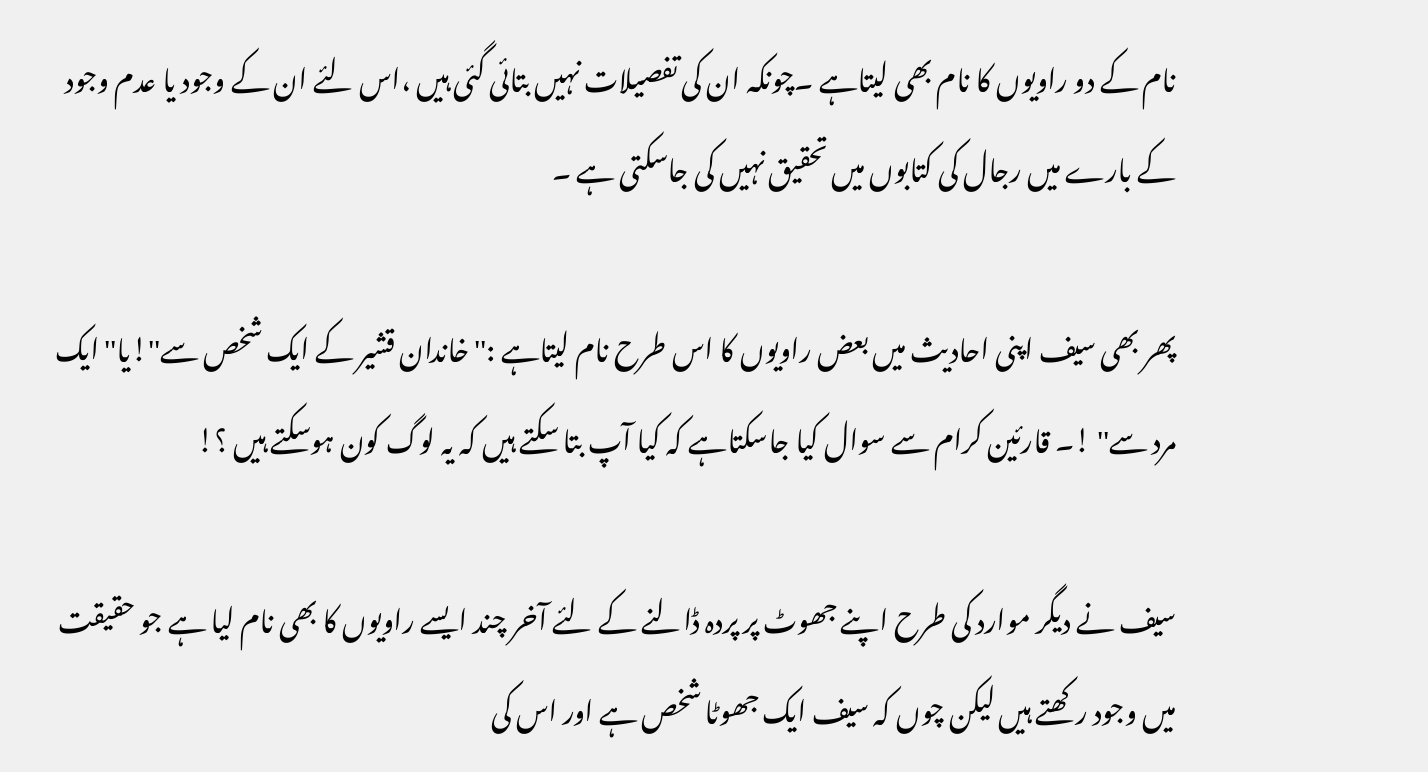نام کے دو راویوں کا نام بھی لیتاہے ۔چونکہ ان کی تفصیلات نہیں بتائی گئی ہیں ،اس لئے ان کے وجود یا عدم وجود کے بارے میں رجال کی کتابوں میں تحقیق نہیں کی جاسکتی ہے ۔

پھر بھی سیف اپنی احادیث میں بعض راویوں کا اس طرح نام لیتاہے :''خاندان قشیر کے ایک شخص سے''!یا'' ایک مرد سے'' !۔ قارئین کرام سے سوال کیا جاسکتاہے کہ کیا آپ بتا سکتے ہیں کہ یہ لوگ کون ہوسکتے ہیں ؟!

سیف نے دیگر موارد کی طرح اپنے جھوٹ پر پردہ ڈالنے کے لئے آخر چند ایسے راویوں کا بھی نام لیا ہے جو حقیقت میں وجود رکھتے ہیں لیکن چوں کہ سیف ایک جھوٹا شخص ہے اور اس کی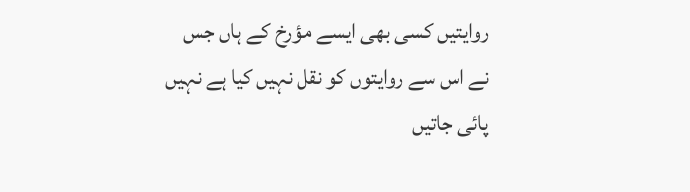روایتیں کسی بھی ایسے مؤرخ کے ہاں جس نے اس سے روایتوں کو نقل نہیں کیا ہے نہیں پائی جاتیں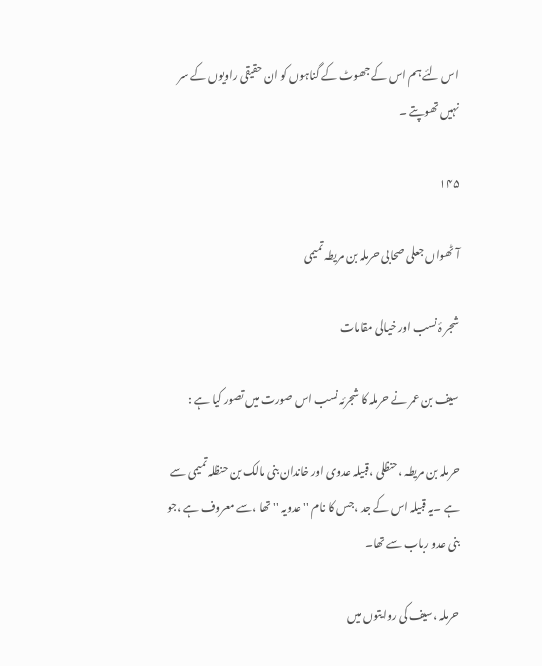اس لئے ہم اس کے جھوٹ کے گناہوں کو ان حقیقی راویوں کے سر نہیں تھوپتے ۔

۱۴۵

آٹھواں جعلی صحابی حرملہ بن مریطہ تمیمی

شجر ۂ نسب اور خیالی مقامات

سیف بن عمر نے حرملہ کا شجرئہ نسب اس صورت میں تصور کیا ہے :

حرملہ بن مریطہ ،حنظلی ،قبیلہ عدوی اور خاندان بنی مالک بن حنظلہ تمیمی سے ہے ۔یہ قبیلہ اس کے جد ،جس کا نام '' عدویہ '' تھا ،سے معروف ہے ،جو بنی عدو رباب سے تھا۔

حرملہ ،سیف کی روایتوں میں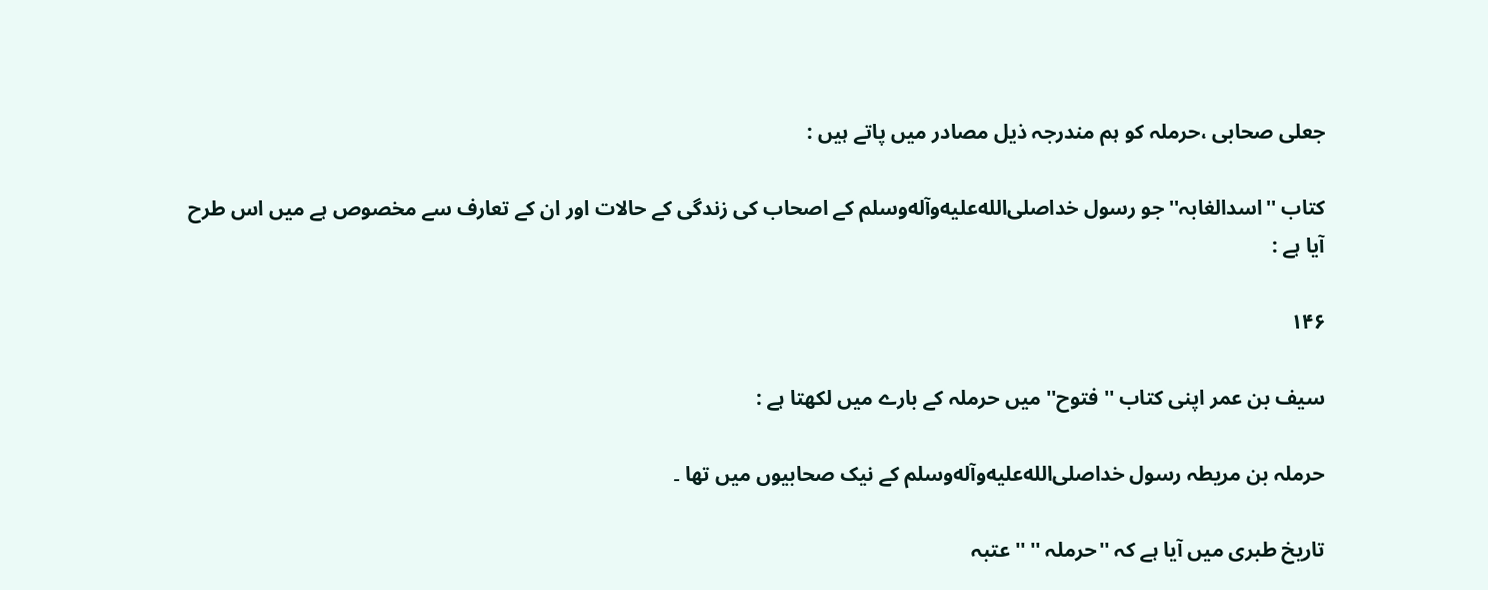جعلی صحابی ،حرملہ کو ہم مندرجہ ذیل مصادر میں پاتے ہیں :

کتاب ''اسدالغابہ'' جو رسول خداصلى‌الله‌عليه‌وآله‌وسلم کے اصحاب کی زندگی کے حالات اور ان کے تعارف سے مخصوص ہے میں اس طرح آیا ہے :

۱۴۶

سیف بن عمر اپنی کتاب '' فتوح'' میں حرملہ کے بارے میں لکھتا ہے :

حرملہ بن مریطہ رسول خداصلى‌الله‌عليه‌وآله‌وسلم کے نیک صحابیوں میں تھا ۔

تاریخ طبری میں آیا ہے کہ ''حرملہ '' ''عتبہ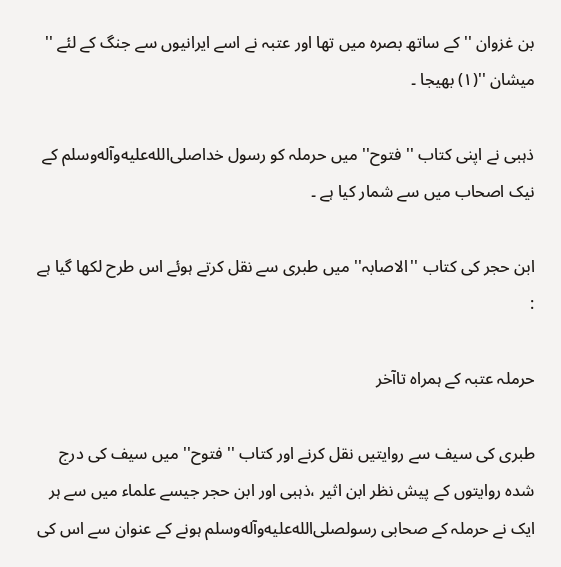بن غزوان '' کے ساتھ بصرہ میں تھا اور عتبہ نے اسے ایرانیوں سے جنگ کے لئے '' میشان ''(۱) بھیجا ۔

ذہبی نے اپنی کتاب '' فتوح'' میں حرملہ کو رسول خداصلى‌الله‌عليه‌وآله‌وسلم کے نیک اصحاب میں سے شمار کیا ہے ۔

ابن حجر کی کتاب ''الاصابہ'' میں طبری سے نقل کرتے ہوئے اس طرح لکھا گیا ہے :

حرملہ عتبہ کے ہمراہ تاآخر

طبری کی سیف سے روایتیں نقل کرنے اور کتاب '' فتوح'' میں سیف کی درج شدہ روایتوں کے پیش نظر ابن اثیر ،ذہبی اور ابن حجر جیسے علماء میں سے ہر ایک نے حرملہ کے صحابی رسولصلى‌الله‌عليه‌وآله‌وسلم ہونے کے عنوان سے اس کی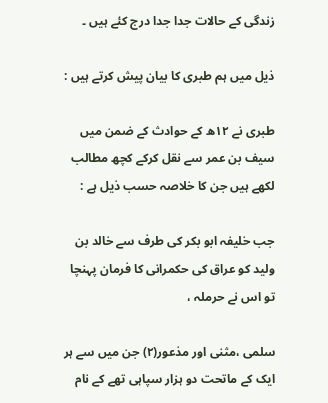زندگی کے حالات جدا جدا درج کئے ہیں ۔

ذیل میں ہم طبری کا بیان پیش کرتے ہیں :

طبری نے ١٢ھ کے حوادث کے ضمن میں سیف بن عمر سے نقل کرکے کچھ مطالب لکھے ہیں جن کا خلاصہ حسب ذیل ہے :

جب خلیفہ ابو بکر کی طرف سے خالد بن ولید کو عراق کی حکمرانی کا فرمان پہنچا تو اس نے حرملہ ،

سلمی ،مثنی اور مذعور(۲) جن میں سے ہر ایک کے ماتحت دو ہزار سپاہی تھے کے نام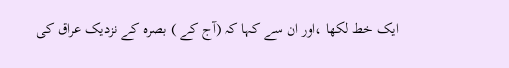ایک خط لکھا ،اور ان سے کہا کہ (آج کے ) بصرہ کے نزدیک عراق کی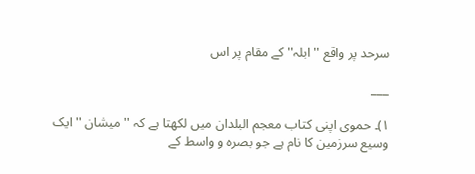سرحد پر واقع '' ابلہ'' کے مقام پر اس

___

۱)۔ حموی اپنی کتاب معجم البلدان میں لکھتا ہے کہ '' میشان '' ایک وسیع سرزمین کا نام ہے جو بصرہ و واسط کے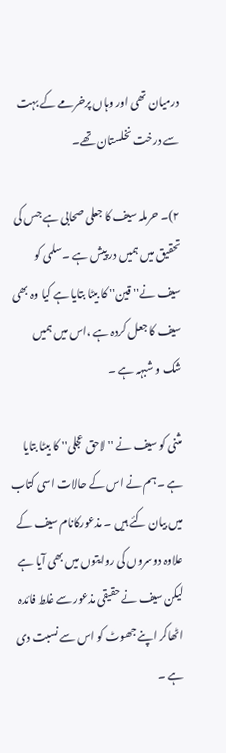درمیان تھی اور وہاں پرخرمے کے بہت سے درخت نخلستان تھے۔

۲)۔ حرملہ سیف کا جعلی صحابی ہے جس کی تحقیق میں ہمیں در پیش ہے ۔سلمی کو سیف نے'' قین'' کا بیٹا بتایا ہے کیا وہ بھی سیف کا جعل کردہ ہے ،اس میں ہمیں شک و شبہہ ہے ۔

مثنی کو سیف نے '' لاحق عجلی'' کا بیٹا بتایا ہے ۔ہم نے اس کے حالات اسی کتاب میں بیان کئے ہیں ۔ مذعورکانام سیف کے علاوہ دوسروں کی روایتوں میں بھی آیا ہے لیکن سیف نے حقیقی مذعور سے غلط فائدہ اٹھاکر اپنے جھوٹ کو اس سے نسبت دی ہے ۔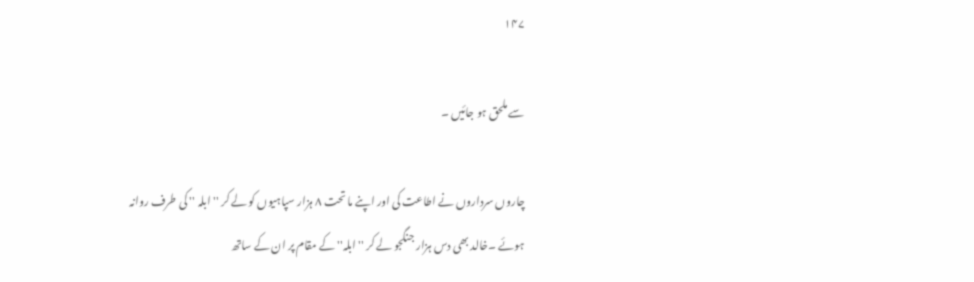۱۴۷

سے ملحق ہو جائیں ۔

چاروں سرداروں نے اطاعت کی اور اپنے ما تحت ٨ ہزار سپاہیوں کو لے کر '' ابلہ '' کی طرف روانہ ہوئے ۔خالد بھی دس ہزار جنگجو لے کر ''ابلہ'' کے مقام پر ان کے ساتھ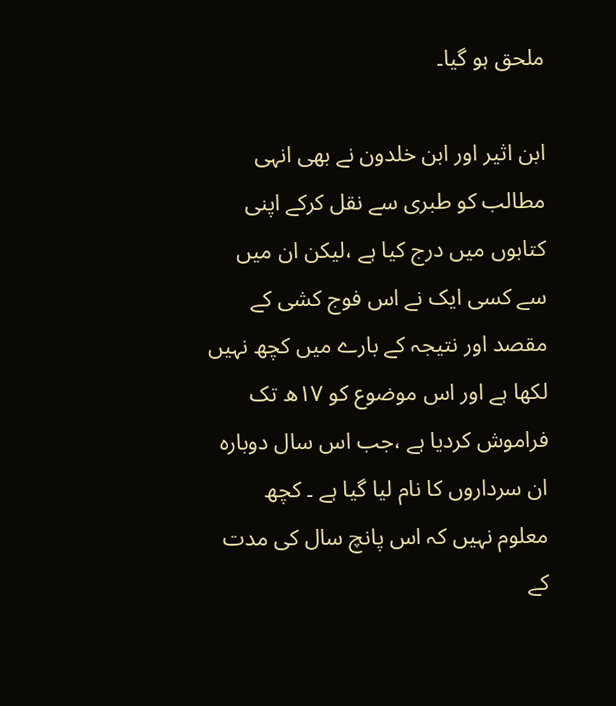ملحق ہو گیا۔

ابن اثیر اور ابن خلدون نے بھی انہی مطالب کو طبری سے نقل کرکے اپنی کتابوں میں درج کیا ہے ،لیکن ان میں سے کسی ایک نے اس فوج کشی کے مقصد اور نتیجہ کے بارے میں کچھ نہیں لکھا ہے اور اس موضوع کو ١٧ھ تک فراموش کردیا ہے ،جب اس سال دوبارہ ان سرداروں کا نام لیا گیا ہے ۔ کچھ معلوم نہیں کہ اس پانچ سال کی مدت کے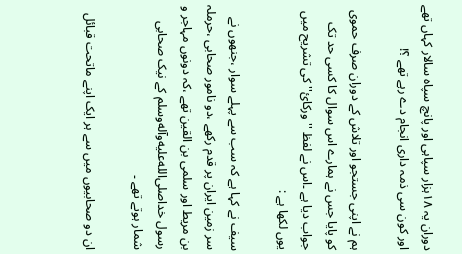دوران یہ ١٨ہزار سپاہی اور پانچ سپاہ سالار کہاں تھے اور کون سی ذمہ داری انجام دے رہے تھے ؟!

ہم نے اپنی جستجو اور تلاش کے دوران صرف حموی کو پایا جس نے ہمارے اس سوال کا کسی حد تک جواب دیا ہے ۔اس نے لفظ '' ورکائ'' کی تشریح میں یوں لکھا ہے :

سیف نے کہا ہے کہ سب سے پہلے سوار ،جنھوں نے سر زمین ایران پر قدم رکھے ،دو نامور صحابی ،حرملہ بن مریط اور سلمی بن القین تھے ،کہ دونوں مہاجر و رسول خداصلى‌الله‌عليه‌وآله‌وسلم کے نیک صحابی شمار ہوتے تھے ۔

ان دو صحابیوں میں سے ہر ایک اپنے ماتحت قبائل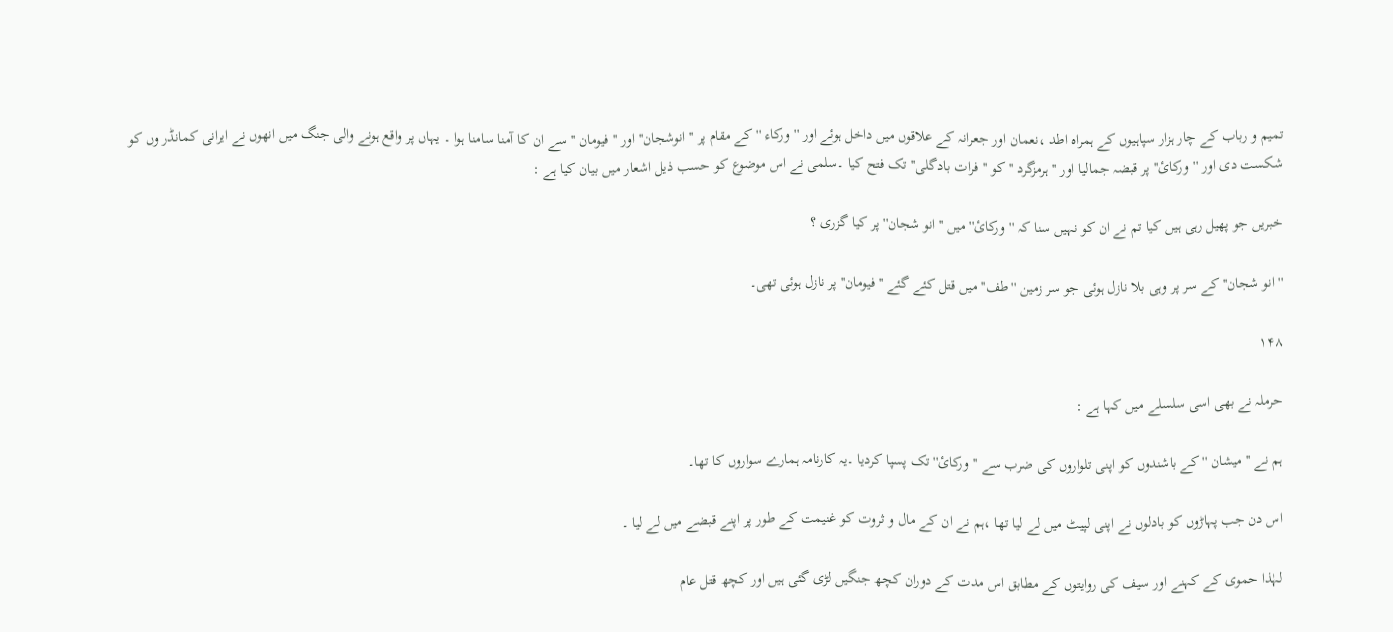تمیم و رباب کے چار ہزار سپاہیوں کے ہمراہ اطد ،نعمان اور جعرانہ کے علاقوں میں داخل ہوئے اور ''ورکاء '' کے مقام پر '' انوشجان'' اور ''فیومان '' سے ان کا آمنا سامنا ہوا ۔ یہاں پر واقع ہونے والی جنگ میں انھوں نے ایرانی کمانڈر وں کو شکست دی اور ''ورکائ'' پر قبضہ جمالیا اور '' ہرمزگرد '' کو ''فرات بادگلی'' تک فتح کیا ۔سلمی نے اس موضوع کو حسب ذیل اشعار میں بیان کیا ہے :

خبریں جو پھیل رہی ہیں کیا تم نے ان کو نہیں سنا کہ ''ورکائ'' میں '' انو شجان'' پر کیا گزری ؟

'' انو شجان'' کے سر پر وہی بلا نازل ہوئی جو سر زمین ''طف'' میں قتل کئے گئے ''فیومان'' پر نازل ہوئی تھی۔

۱۴۸

حرملہ نے بھی اسی سلسلے میں کہا ہے :

ہم نے ''میشان '' کے باشندوں کو اپنی تلواروں کی ضرب سے ''ورکائ'' تک پسپا کردیا ۔یہ کارنامہ ہمارے سواروں کا تھا۔

اس دن جب پہاڑوں کو بادلوں نے اپنی لپیٹ میں لے لیا تھا ،ہم نے ان کے مال و ثروت کو غنیمت کے طور پر اپنے قبضے میں لے لیا ۔

لہٰذا حموی کے کہنے اور سیف کی روایتوں کے مطابق اس مدت کے دوران کچھ جنگیں لڑی گئی ہیں اور کچھ قتل عام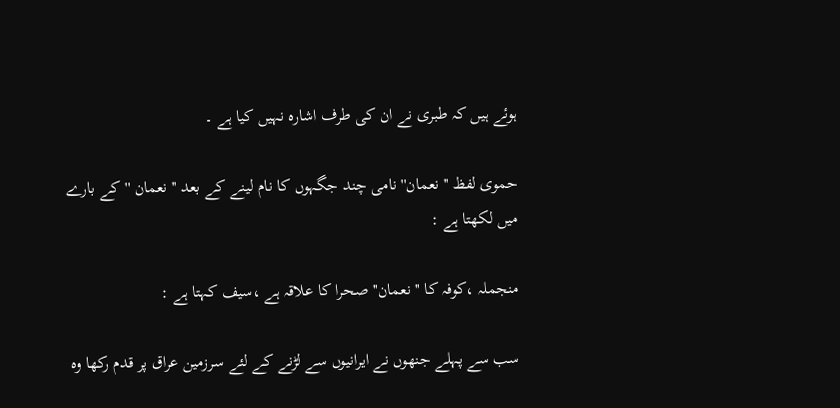ہوئے ہیں کہ طبری نے ان کی طرف اشارہ نہیں کیا ہے ۔

حموی لفظ '' نعمان'' نامی چند جگہوں کا نام لینے کے بعد ''نعمان '' کے بارے میں لکھتا ہے :

منجملہ ،کوفہ کا ''نعمان'' صحرا کا علاقہ ہے ،سیف کہتا ہے :

سب سے پہلے جنھوں نے ایرانیوں سے لڑنے کے لئے سرزمین عراق پر قدم رکھا وہ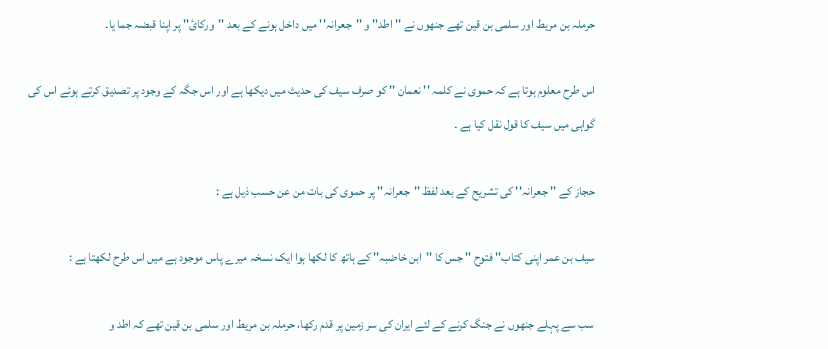حرملہ بن مریط اور سلمی بن قین تھے جنھوں نے '' اطد'' و ''جعرانہ'' میں داخل ہونے کے بعد ''ورکائ'' پر اپنا قبضہ جما یا۔

اس طرح معلوم ہوتا ہے کہ حموی نے کلمہ '' نعمان '' کو صرف سیف کی حدیث میں دیکھا ہے اور اس جگہ کے وجود پر تصدیق کرتے ہوئے اس کی گواہی میں سیف کا قول نقل کیا ہے ۔

حجاز کے '' جعرانہ'' کی تشریح کے بعد لفظ ''جعرانہ'' پر حموی کی بات من عن حسب ذیل ہے :

سیف بن عمر اپنی کتاب'' فتوح '' جس کا ''ابن خاضبہ'' کے ہاتھ کا لکھا ہوا ایک نسخہ میرے پاس موجود ہے میں اس طرح لکھتا ہے :

سب سے پہلے جنھوں نے جنگ کرنے کے لئے ایران کی سر زمین پر قدم رکھا، حرملہ بن مریط اور سلمی بن قین تھے کہ اطد و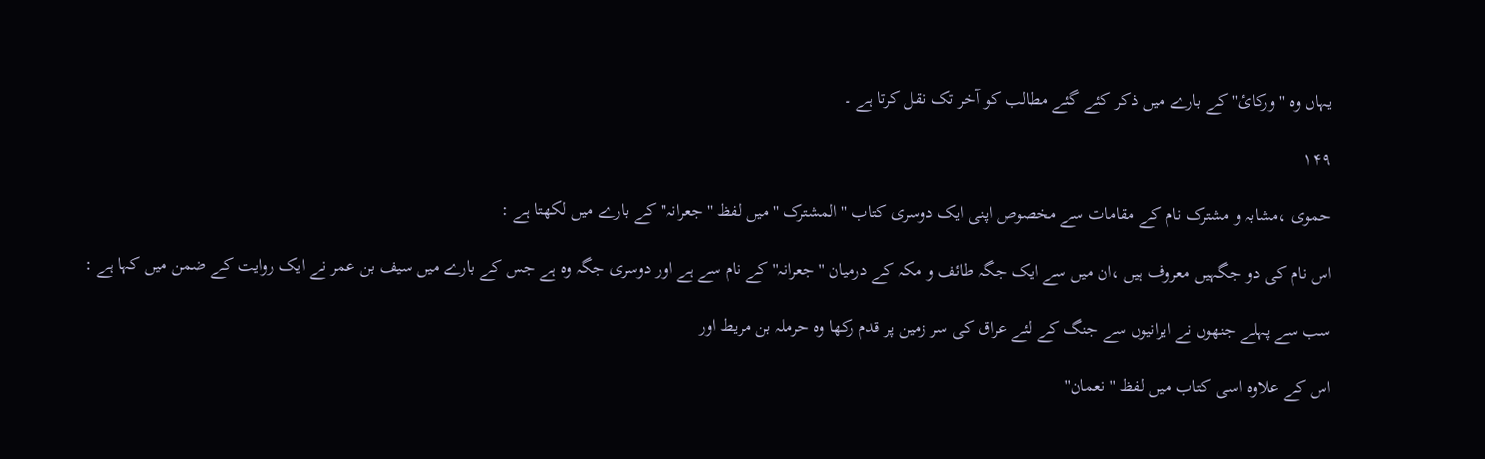یہاں وہ '' ورکائ'' کے بارے میں ذکر کئے گئے مطالب کو آخر تک نقل کرتا ہے ۔

۱۴۹

حموی ،مشابہ و مشترک نام کے مقامات سے مخصوص اپنی ایک دوسری کتاب '' المشترک '' میں لفظ '' جعرانہ'' کے بارے میں لکھتا ہے :

اس نام کی دو جگہیں معروف ہیں ،ان میں سے ایک جگہ طائف و مکہ کے درمیان '' جعرانہ'' کے نام سے ہے اور دوسری جگہ وہ ہے جس کے بارے میں سیف بن عمر نے ایک روایت کے ضمن میں کہا ہے :

سب سے پہلے جنھوں نے ایرانیوں سے جنگ کے لئے عراق کی سر زمین پر قدم رکھا وہ حرملہ بن مریط اور

اس کے علاوہ اسی کتاب میں لفظ '' نعمان''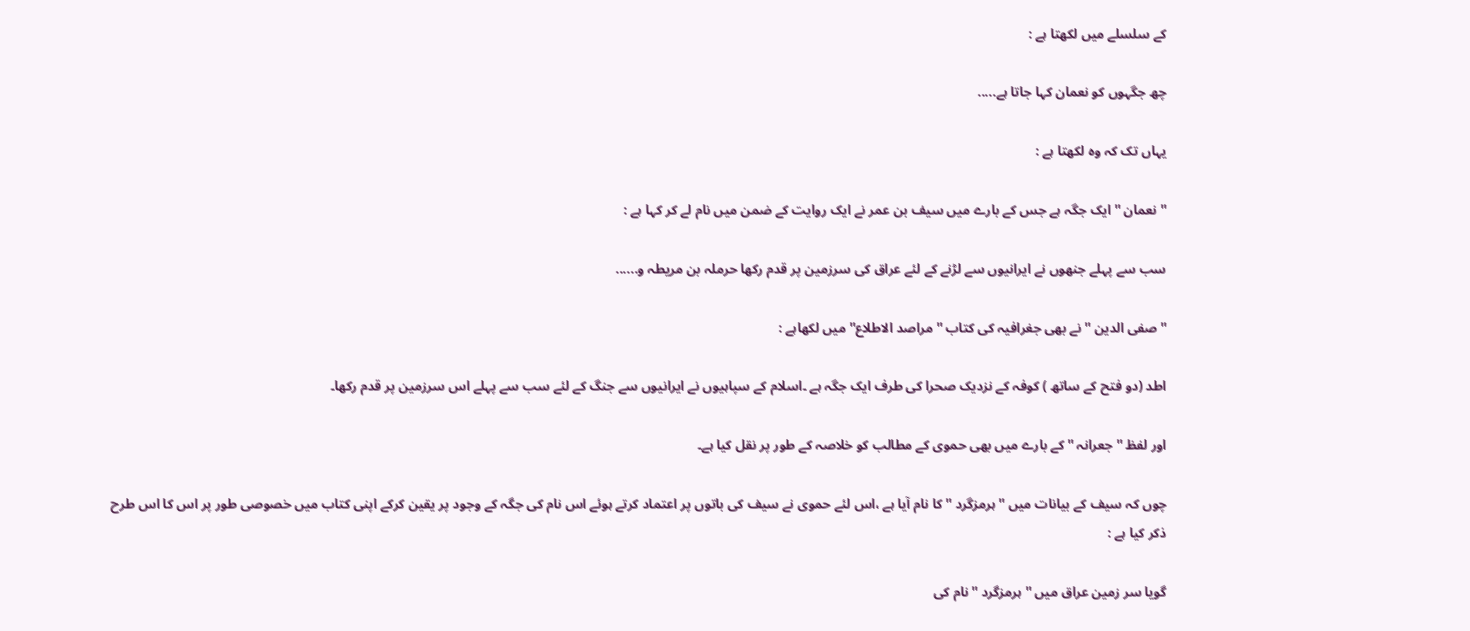کے سلسلے میں لکھتا ہے :

چھ جگہوں کو نعمان کہا جاتا ہے.....

یہاں تک کہ وہ لکھتا ہے :

''نعمان '' ایک جگہ ہے جس کے بارے میں سیف بن عمر نے ایک روایت کے ضمن میں نام لے کر کہا ہے :

سب سے پہلے جنھوں نے ایرانیوں سے لڑنے کے لئے عراق کی سرزمین پر قدم رکھا حرملہ بن مریطہ و......

'' صفی الدین '' نے بھی جغرافیہ کی کتاب '' مراصد الاطلاع'' میں لکھاہے :

اطد (دو فتح کے ساتھ ) کوفہ کے نزدیک صحرا کی طرف ایک جگہ ہے ۔اسلام کے سپاہیوں نے ایرانیوں سے جنگ کے لئے سب سے پہلے اس سرزمین پر قدم رکھا۔

اور لفظ '' جعرانہ '' کے بارے میں بھی حموی کے مطالب کو خلاصہ کے طور پر نقل کیا ہے۔

چوں کہ سیف کے بیانات میں '' ہرمزگرد '' کا نام آیا ہے ،اس لئے حموی نے سیف کی باتوں پر اعتماد کرتے ہوئے اس نام کی جگہ کے وجود پر یقین کرکے اپنی کتاب میں خصوصی طور پر اس کا اس طرح ذکر کیا ہے :

گویا سر زمین عراق میں '' ہرمزگرد '' نام کی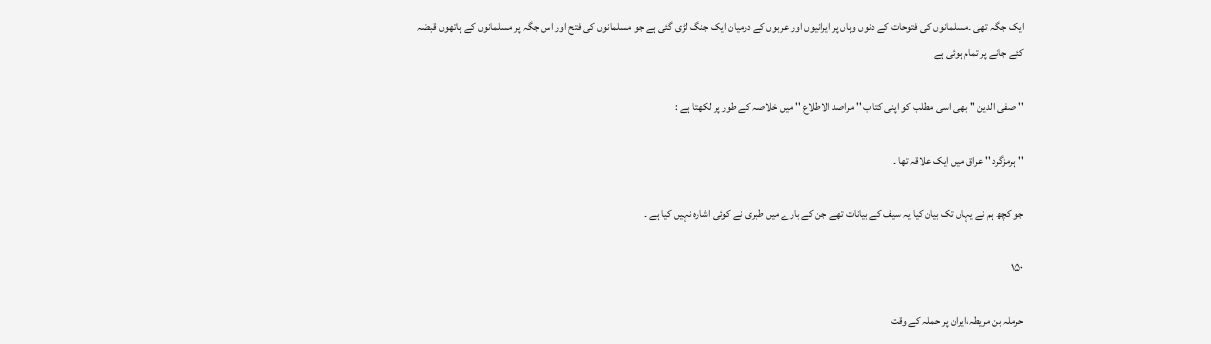ایک جگہ تھی ۔مسلمانوں کی فتوحات کے دنوں وہاں پر ایرانیوں اور عربوں کے درمیان ایک جنگ لڑی گئی ہے جو مسلمانوں کی فتح اور اس جگہ پر مسلمانوں کے ہاتھوں قبضہ کئے جانے پر تمام ہوئی ہے

'' صفی الدین '' بھی اسی مطلب کو اپنی کتاب '' مراصد الاطلاع '' میں خلاصہ کے طور پر لکھتا ہے :

''ہرمزگرد '' عراق میں ایک علاقہ تھا ۔

جو کچھ ہم نے یہاں تک بیان کیا یہ سیف کے بیانات تھے جن کے بارے میں طبری نے کوئی اشارہ نہیں کیا ہے ۔

۱۵۰

حرملہ بن مریطہ،ایران پر حملہ کے وقت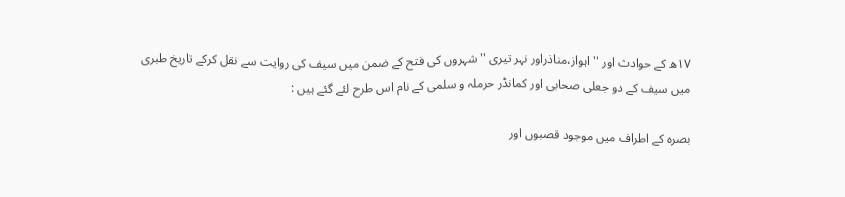١٧ھ کے حوادث اور '' اہواز،مناذراور نہر تیری '' شہروں کی فتح کے ضمن میں سیف کی روایت سے نقل کرکے تاریخ طبری میں سیف کے دو جعلی صحابی اور کمانڈر حرملہ و سلمی کے نام اس طرح لئے گئے ہیں :

بصرہ کے اطراف میں موجود قصبوں اور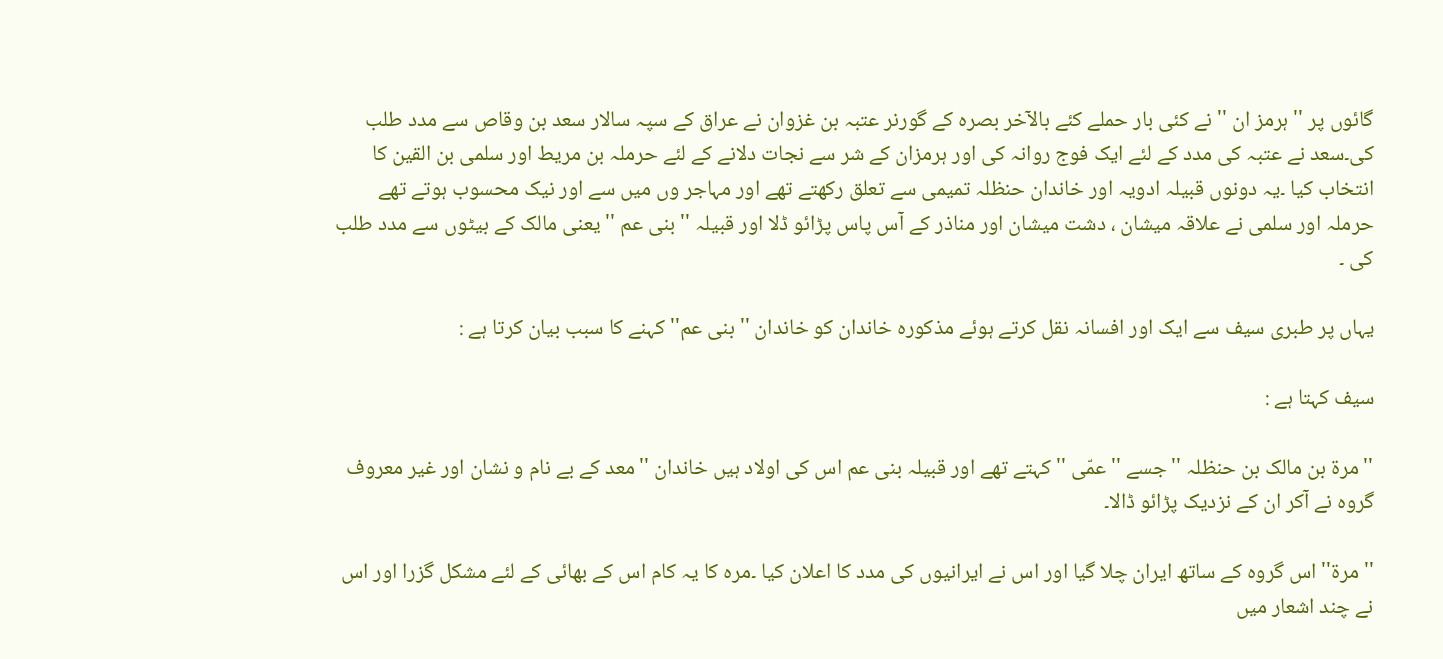گائوں پر '' ہرمز ان '' نے کئی بار حملے کئے بالآخر بصرہ کے گورنر عتبہ بن غزوان نے عراق کے سپہ سالار سعد بن وقاص سے مدد طلب کی۔سعد نے عتبہ کی مدد کے لئے ایک فوج روانہ کی اور ہرمزان کے شر سے نجات دلانے کے لئے حرملہ بن مریط اور سلمی بن القین کا انتخاب کیا ۔یہ دونوں قبیلہ ادویہ اور خاندان حنظلہ تمیمی سے تعلق رکھتے تھے اور مہاجر وں میں سے اور نیک محسوب ہوتے تھے حرملہ اور سلمی نے علاقہ میشان ، دشت میشان اور مناذر کے آس پاس پڑائو ڈلا اور قبیلہ '' بنی عم '' یعنی مالک کے بیٹوں سے مدد طلب کی ۔

یہاں پر طبری سیف سے ایک اور افسانہ نقل کرتے ہوئے مذکورہ خاندان کو خاندان '' بنی عم'' کہنے کا سبب بیان کرتا ہے :

سیف کہتا ہے :

'' مرة بن مالک بن حنظلہ '' جسے '' عمّی '' کہتے تھے اور قبیلہ بنی عم اس کی اولاد ہیں خاندان ''معد کے بے نام و نشان اور غیر معروف گروہ نے آکر ان کے نزدیک پڑائو ڈالا۔

'' مرة'' اس گروہ کے ساتھ ایران چلا گیا اور اس نے ایرانیوں کی مدد کا اعلان کیا ۔مرہ کا یہ کام اس کے بھائی کے لئے مشکل گزرا اور اس نے چند اشعار میں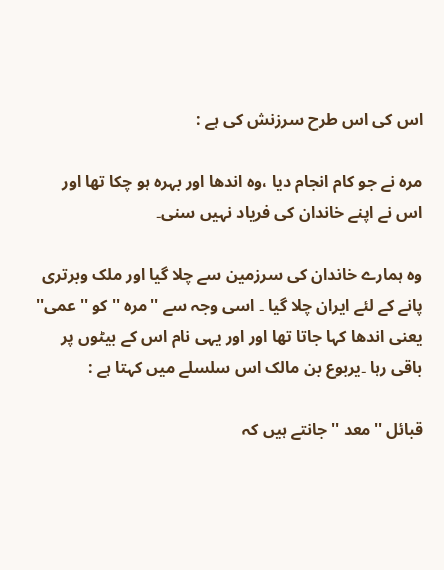اس کی اس طرح سرزنش کی ہے :

مرہ نے جو کام انجام دیا ،وہ اندھا اور بہرہ ہو چکا تھا اور اس نے اپنے خاندان کی فریاد نہیں سنی۔

وہ ہمارے خاندان کی سرزمین سے چلا گیا اور ملک وبرتری پانے کے لئے ایران چلا گیا ۔ اسی وجہ سے ''مرہ '' کو '' عمی'' یعنی اندھا کہا جاتا تھا اور اور یہی نام اس کے بیٹوں پر باقی رہا ۔یربوع بن مالک اس سلسلے میں کہتا ہے :

قبائل ''معد '' جانتے ہیں کہ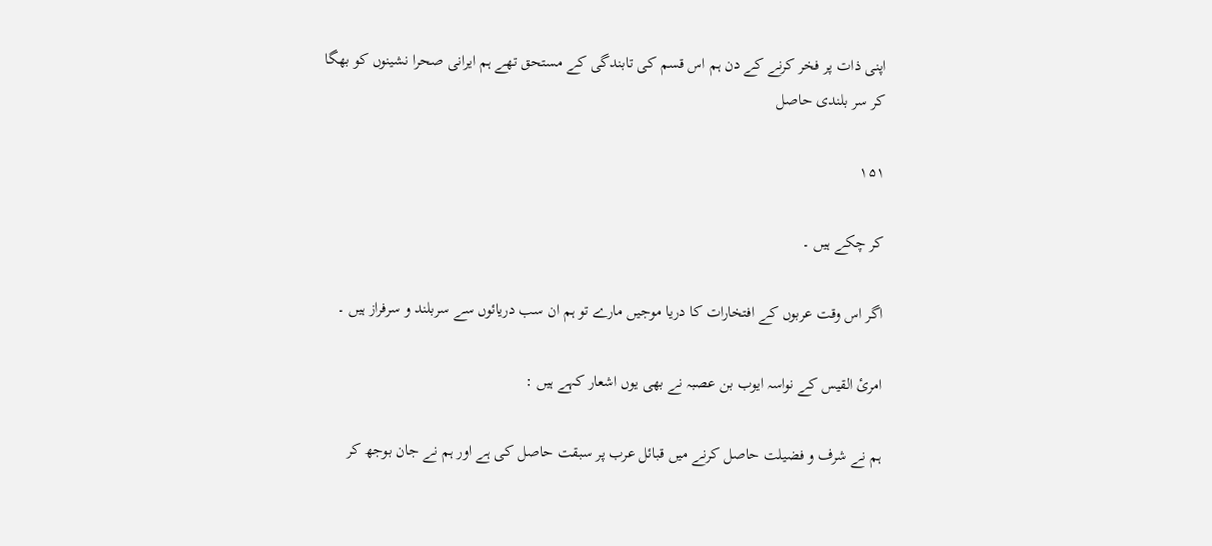اپنی ذات پر فخر کرنے کے دن ہم اس قسم کی تابندگی کے مستحق تھے ہم ایرانی صحرا نشینوں کو بھگا کر سر بلندی حاصل

۱۵۱

کر چکے ہیں ۔

اگر اس وقت عربوں کے افتخارات کا دریا موجیں مارے تو ہم ان سب دریائوں سے سربلند و سرفراز ہیں ۔

امریٔ القیس کے نواسہ ایوب بن عصبہ نے بھی یوں اشعار کہے ہیں :

ہم نے شرف و فضیلت حاصل کرنے میں قبائل عرب پر سبقت حاصل کی ہے اور ہم نے جان بوجھ کر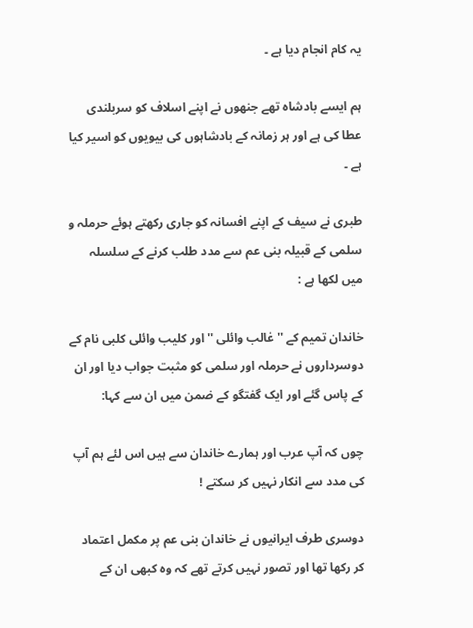یہ کام انجام دیا ہے ۔

ہم ایسے بادشاہ تھے جنھوں نے اپنے اسلاف کو سربلندی عطا کی ہے اور ہر زمانہ کے بادشاہوں کی بیویوں کو اسیر کیا ہے ۔

طبری نے سیف کے اپنے افسانہ کو جاری رکھتے ہوئے حرملہ و سلمی کے قبیلہ بنی عم سے مدد طلب کرنے کے سلسلہ میں لکھا ہے :

خاندان تمیم کے '' غالب وائلی '' اور کلیب وائلی کلبی نام کے دوسرداروں نے حرملہ اور سلمی کو مثبت جواب دیا اور ان کے پاس گئے اور ایک گفتگو کے ضمن میں ان سے کہا:

چوں کہ آپ عرب اور ہمارے خاندان سے ہیں اس لئے ہم آپ کی مدد سے انکار نہیں کر سکتے !

دوسری طرف ایرانیوں نے خاندان بنی عم پر مکمل اعتماد کر رکھا تھا اور تصور نہیں کرتے تھے کہ وہ کبھی ان کے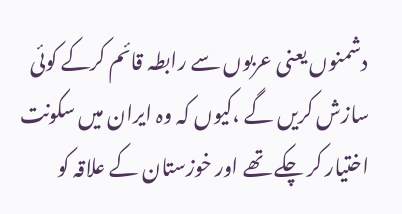دشمنوں یعنی عربوں سے رابطہ قائم کرکے کوئی سازش کریں گے ،کیوں کہ وہ ایران میں سکونت اختیار کر چکے تھے اور خوزستان کے علاقہ کو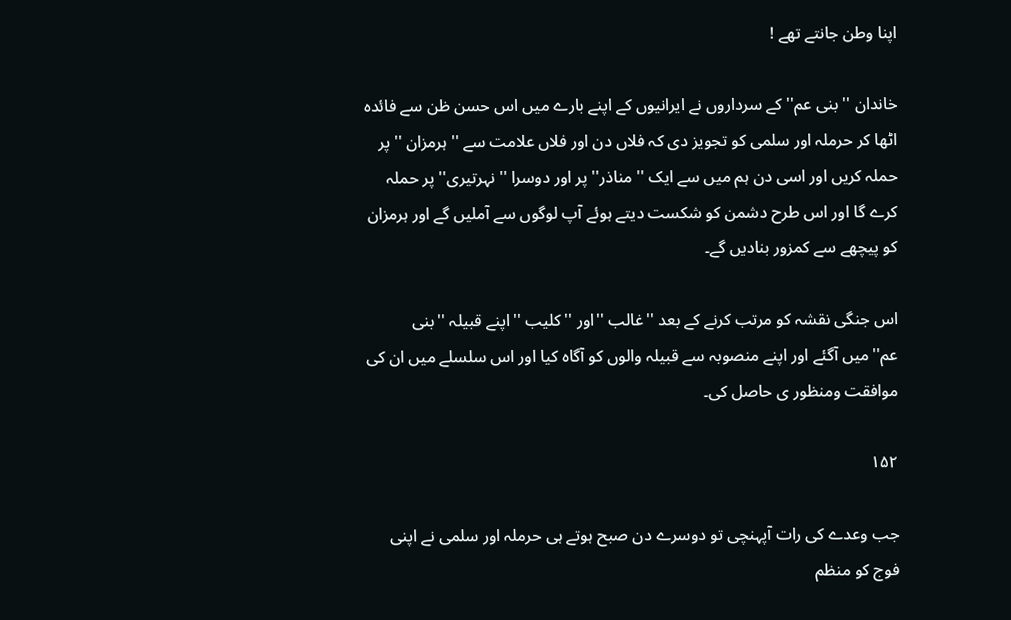اپنا وطن جانتے تھے !

خاندان '' بنی عم'' کے سرداروں نے ایرانیوں کے اپنے بارے میں اس حسن ظن سے فائدہ اٹھا کر حرملہ اور سلمی کو تجویز دی کہ فلاں دن اور فلاں علامت سے '' ہرمزان '' پر حملہ کریں اور اسی دن ہم میں سے ایک '' مناذر'' پر اور دوسرا '' نہرتیری'' پر حملہ کرے گا اور اس طرح دشمن کو شکست دیتے ہوئے آپ لوگوں سے آملیں گے اور ہرمزان کو پیچھے سے کمزور بنادیں گے۔

اس جنگی نقشہ کو مرتب کرنے کے بعد ''غالب ''اور ''کلیب ''اپنے قبیلہ ''بنی عم''میں آگئے اور اپنے منصوبہ سے قبیلہ والوں کو آگاہ کیا اور اس سلسلے میں ان کی موافقت ومنظور ی حاصل کی۔

۱۵۲

جب وعدے کی رات آپہنچی تو دوسرے دن صبح ہوتے ہی حرملہ اور سلمی نے اپنی فوج کو منظم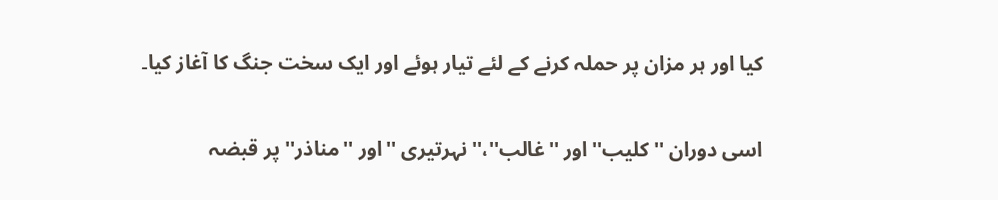کیا اور ہر مزان پر حملہ کرنے کے لئے تیار ہوئے اور ایک سخت جنگ کا آغاز کیا۔

اسی دوران ''کلیب''اور ''غالب''،''نہرتیری ''اور ''مناذر'' پر قبضہ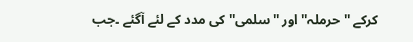کرکے ''حرملہ'' اور ''سلمی'' کی مدد کے لئے آگئے ۔جب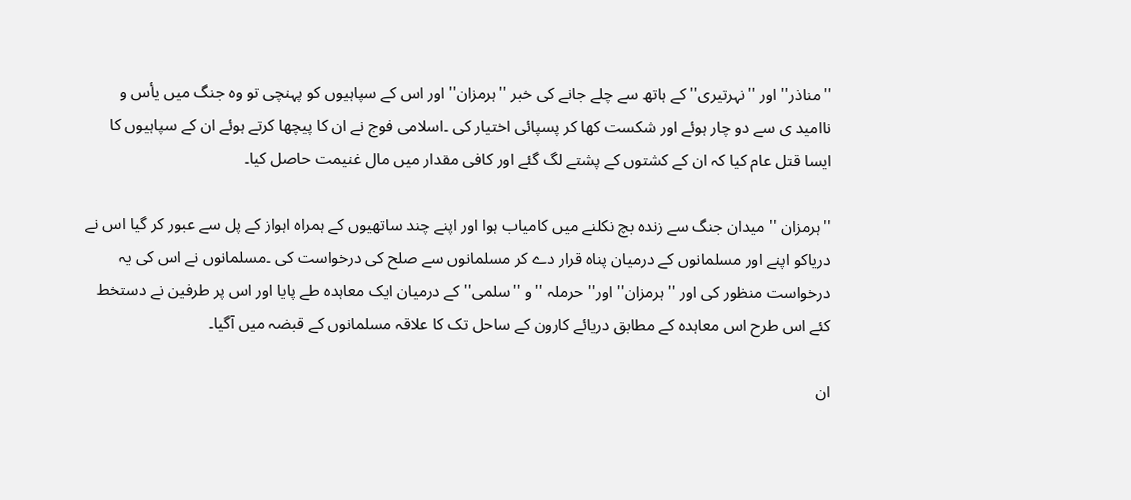''مناذر'' اور ''نہرتیری'' کے ہاتھ سے چلے جانے کی خبر ''ہرمزان'' اور اس کے سپاہیوں کو پہنچی تو وہ جنگ میں یأس و ناامید ی سے دو چار ہوئے اور شکست کھا کر پسپائی اختیار کی ۔اسلامی فوج نے ان کا پیچھا کرتے ہوئے ان کے سپاہیوں کا ایسا قتل عام کیا کہ ان کے کشتوں کے پشتے لگ گئے اور کافی مقدار میں مال غنیمت حاصل کیا۔

''ہرمزان '' میدان جنگ سے زندہ بچ نکلنے میں کامیاب ہوا اور اپنے چند ساتھیوں کے ہمراہ اہواز کے پل سے عبور کر گیا اس نے دریاکو اپنے اور مسلمانوں کے درمیان پناہ قرار دے کر مسلمانوں سے صلح کی درخواست کی ۔مسلمانوں نے اس کی یہ درخواست منظور کی اور '' ہرمزان'' اور'' حرملہ ''و ''سلمی'' کے درمیان ایک معاہدہ طے پایا اور اس پر طرفین نے دستخط کئے اس طرح اس معاہدہ کے مطابق دریائے کارون کے ساحل تک کا علاقہ مسلمانوں کے قبضہ میں آگیا۔

ان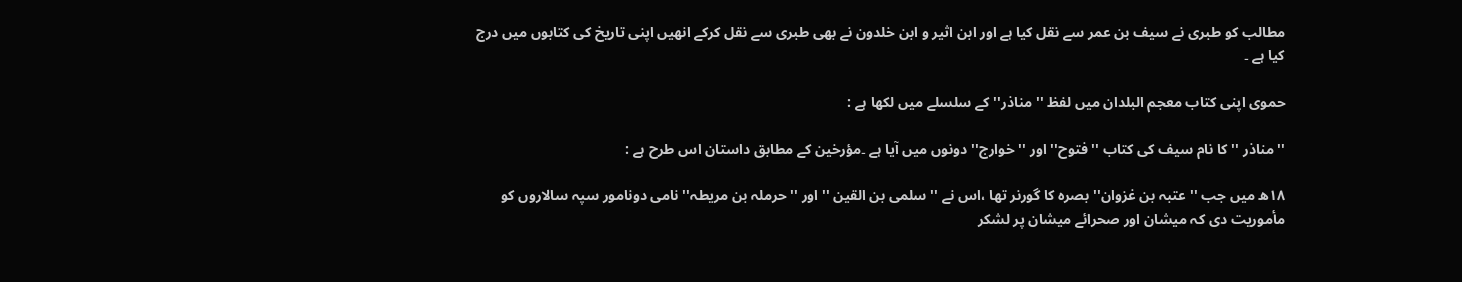مطالب کو طبری نے سیف بن عمر سے نقل کیا ہے اور ابن اثیر و ابن خلدون نے بھی طبری سے نقل کرکے انھیں اپنی تاریخ کی کتابوں میں درج کیا ہے ۔

حموی اپنی کتاب معجم البلدان میں لفظ '' مناذر'' کے سلسلے میں لکھا ہے :

''مناذر '' کا نام سیف کی کتاب ''فتوح'' اور ''خوارج'' دونوں میں آیا ہے ۔مؤرخین کے مطابق داستان اس طرح ہے :

١٨ھ میں جب '' عتبہ بن غزوان'' بصرہ کا گورنر تھا ،اس نے '' سلمی بن القین '' اور ''حرملہ بن مریطہ'' نامی دونامور سپہ سالاروں کو مأموریت دی کہ میشان اور صحرائے میشان پر لشکر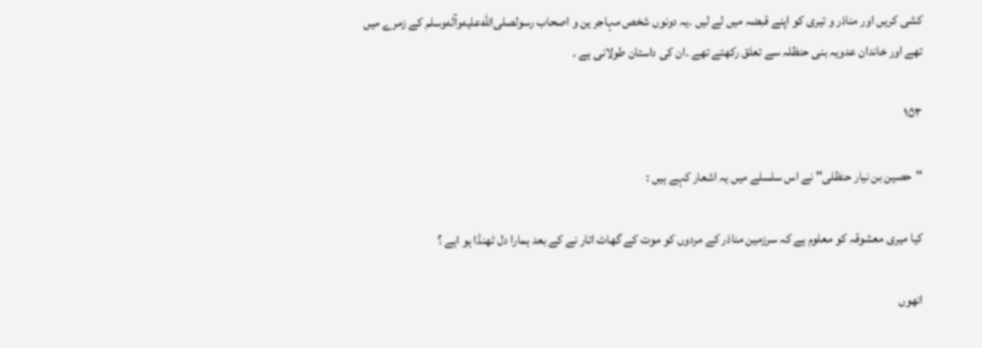کشی کریں اور مناذر و تیری کو اپنے قبضہ میں لے لیں ۔یہ دونوں شخص مہاجر ین و اصحاب رسولصلى‌الله‌عليه‌وآله‌وسلم کے زمرے میں تھے اور خاندان عدویہ بنی حنظلہ سے تعلق رکھتے تھے ۔ان کی داستان طولانی ہے ۔

۱۵۳

''حصین بن نیار حنظلی'' نے اس سلسلے میں یہ اشعار کہے ہیں :

کیا میری معشوقہ کو معلوم ہے کہ سرزمین مناذر کے مردوں کو موت کے گھاٹ اتار نے کے بعد ہمارا دل ٹھنڈا ہو اہے ؟

انھوں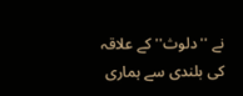نے ''دلوث'' کے علاقہ کی بلندی سے ہماری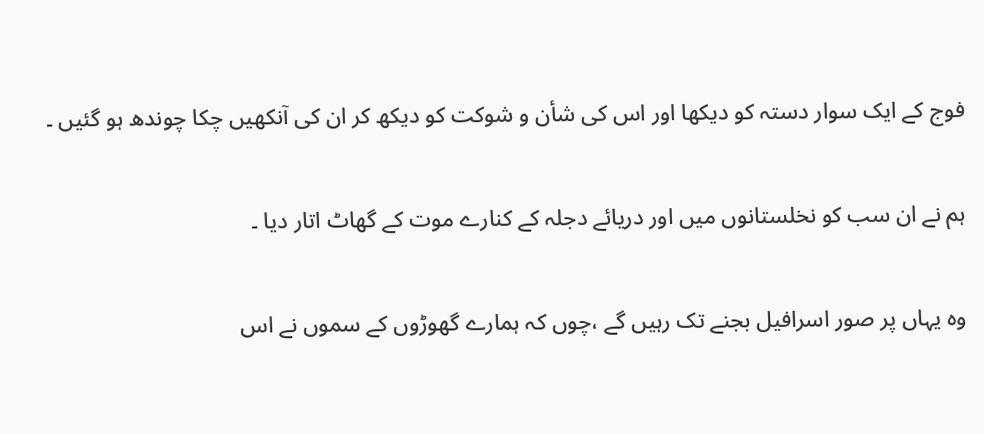فوج کے ایک سوار دستہ کو دیکھا اور اس کی شأن و شوکت کو دیکھ کر ان کی آنکھیں چکا چوندھ ہو گئیں ۔

ہم نے ان سب کو نخلستانوں میں اور دریائے دجلہ کے کنارے موت کے گھاٹ اتار دیا ۔

وہ یہاں پر صور اسرافیل بجنے تک رہیں گے ،چوں کہ ہمارے گھوڑوں کے سموں نے اس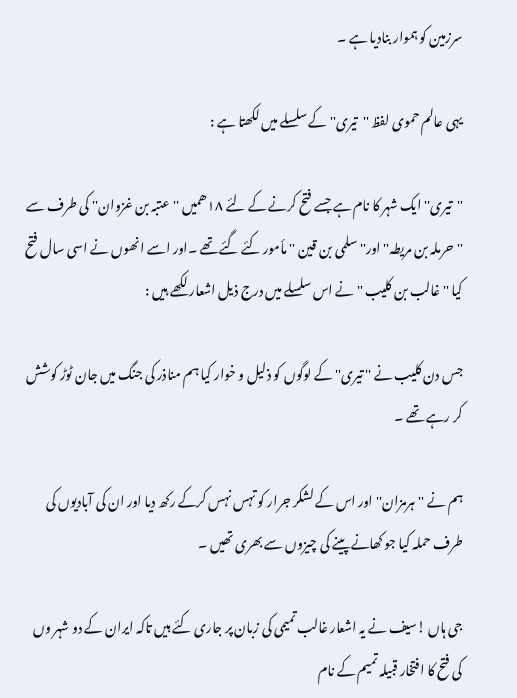سرزمین کو ہموار بنادیا ہے ۔

یہی عالم حموی لفظ ''تیری'' کے سلسلے میں لکھتا ہے :

''تیری'' ایک شہر کا نام ہے جسے فتح کرنے کے لئے ١٨ھمیں ''عتبہ بن غزوان'' کی طرف سے ''حرملہ بن مریطہ'' اور'' سلمی بن قین '' مأمور کئے گئے تھے ۔اور اسے انھوں نے اسی سال فتح کیا '' غالب بن کلیب '' نے اس سلسلے میں درج ذیل اشعار لکھے ہیں :

جس دن کلیب نے '' تیری'' کے لوگوں کو ذلیل و خوار کیا ہم مناذر کی جنگ میں جان ٹوڑ کوشش کر رہے تھے ۔

ہم نے ''ہرمزان'' اور اس کے لشکر جرار کو تہس نہس کرکے رکھ دیا اور ان کی آبادیوں کی طرف حملہ کیا جو کھانے پینے کی چیزوں سے بھری تھیں ۔

جی ہاں !سیف نے یہ اشعار غالب تمیمی کی زبان پر جاری کئے ہیں تاکہ ایران کے دو شہر وں کی فتح کا افتخار قبیلہ تمیم کے نام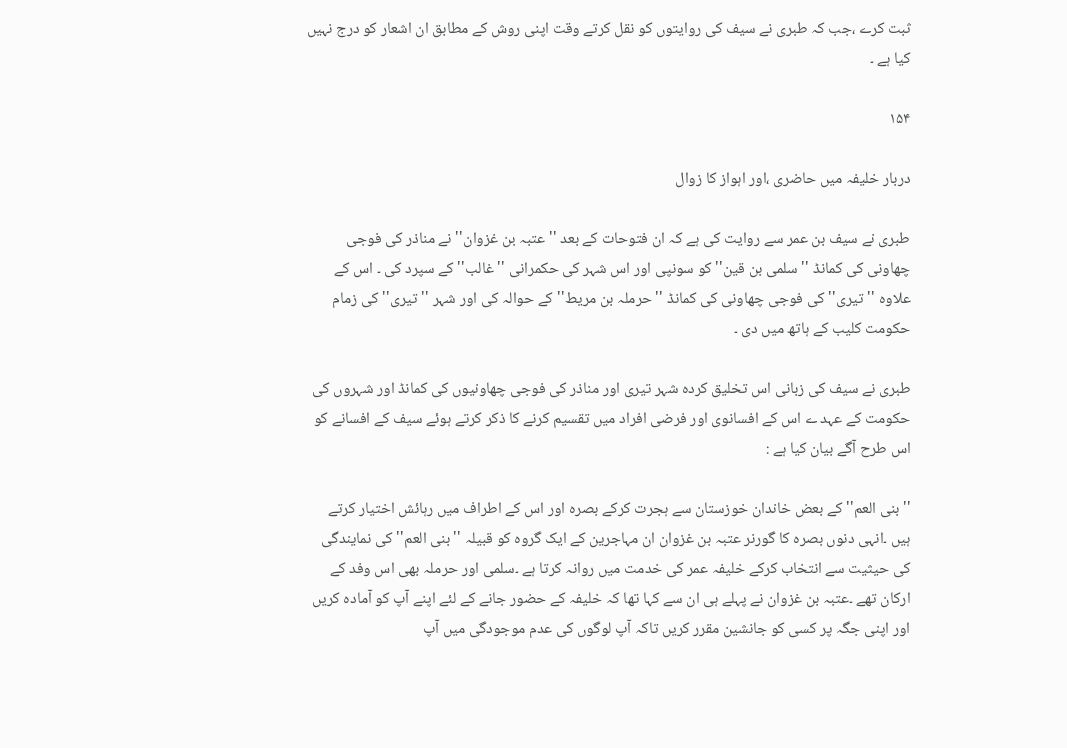ثبت کرے ،جب کہ طبری نے سیف کی روایتوں کو نقل کرتے وقت اپنی روش کے مطابق ان اشعار کو درج نہیں کیا ہے ۔

۱۵۴

دربار خلیفہ میں حاضری ،اور اہواز کا زوال

طبری نے سیف بن عمر سے روایت کی ہے کہ ان فتوحات کے بعد '' عتبہ بن غزوان'' نے مناذر کی فوجی چھاونی کی کمانڈ '' سلمی بن قین'' کو سونپی اور اس شہر کی حکمرانی '' غالب'' کے سپرد کی ۔ اس کے علاوہ ''تیری'' کی فوجی چھاونی کی کمانڈ ''حرملہ بن مریط'' کے حوالہ کی اور شہر '' تیری'' کی زمام حکومت کلیب کے ہاتھ میں دی ۔

طبری نے سیف کی زبانی اس تخلیق کردہ شہر تیری اور مناذر کی فوجی چھاونیوں کی کمانڈ اور شہروں کی حکومت کے عہد ے اس کے افسانوی اور فرضی افراد میں تقسیم کرنے کا ذکر کرتے ہوئے سیف کے افسانے کو اس طرح آگے بیان کیا ہے :

''بنی العم'' کے بعض خاندان خوزستان سے ہجرت کرکے بصرہ اور اس کے اطراف میں رہائش اختیار کرتے ہیں ۔انہی دنوں بصرہ کا گورنر عتبہ بن غزوان ان مہاجرین کے ایک گروہ کو قبیلہ ''بنی العم'' کی نمایندگی کی حیثیت سے انتخاب کرکے خلیفہ عمر کی خدمت میں روانہ کرتا ہے ۔سلمی اور حرملہ بھی اس وفد کے ارکان تھے ۔عتبہ بن غزوان نے پہلے ہی ان سے کہا تھا کہ خلیفہ کے حضور جانے کے لئے اپنے آپ کو آمادہ کریں اور اپنی جگہ پر کسی کو جانشین مقرر کریں تاکہ آپ لوگوں کی عدم موجودگی میں آپ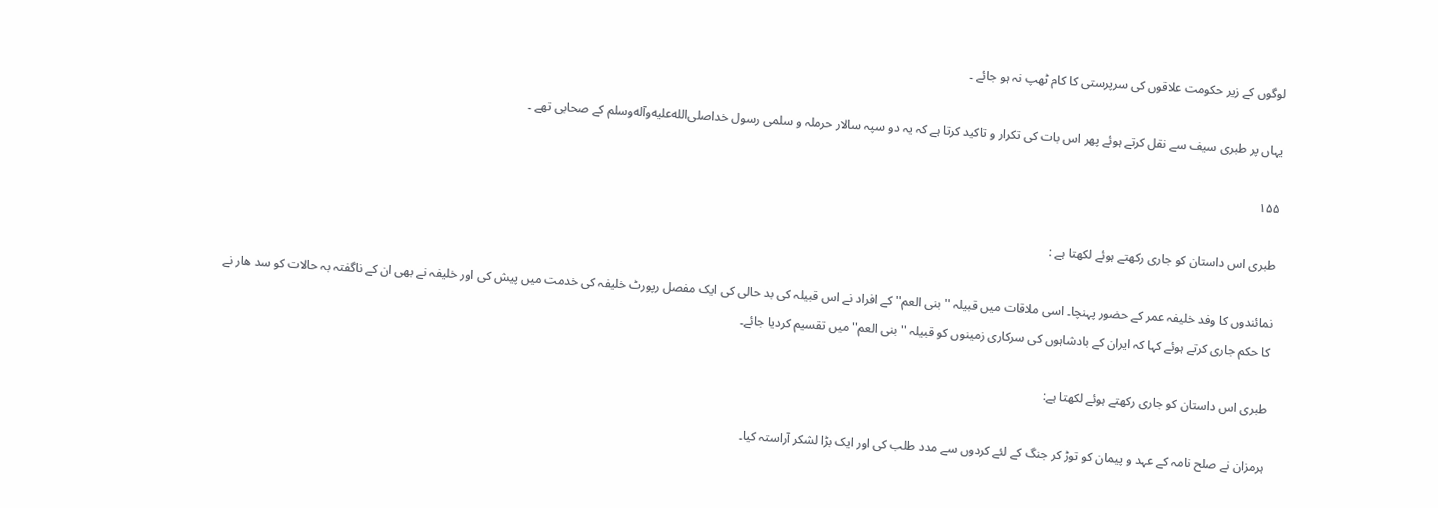لوگوں کے زیر حکومت علاقوں کی سرپرستی کا کام ٹھپ نہ ہو جائے ۔

یہاں پر طبری سیف سے نقل کرتے ہوئے پھر اس بات کی تکرار و تاکید کرتا ہے کہ یہ دو سپہ سالار حرملہ و سلمی رسول خداصلى‌الله‌عليه‌وآله‌وسلم کے صحابی تھے ۔

۱۵۵

طبری اس داستان کو جاری رکھتے ہوئے لکھتا ہے :

نمائندوں کا وفد خلیفہ عمر کے حضور پہنچا۔ اسی ملاقات میں قبیلہ ''بنی العم'' کے افراد نے اس قبیلہ کی بد حالی کی ایک مفصل رپورٹ خلیفہ کی خدمت میں پیش کی اور خلیفہ نے بھی ان کے ناگفتہ بہ حالات کو سد ھار نے کا حکم جاری کرتے ہوئے کہا کہ ایران کے بادشاہوں کی سرکاری زمینوں کو قبیلہ ''بنی العم''میں تقسیم کردیا جائے۔

طبری اس داستان کو جاری رکھتے ہوئے لکھتا ہے:

ہرمزان نے صلح نامہ کے عہد و پیمان کو توڑ کر جنگ کے لئے کردوں سے مدد طلب کی اور ایک بڑا لشکر آراستہ کیا۔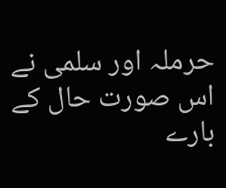حرملہ اور سلمی نے اس صورت حال کے بارے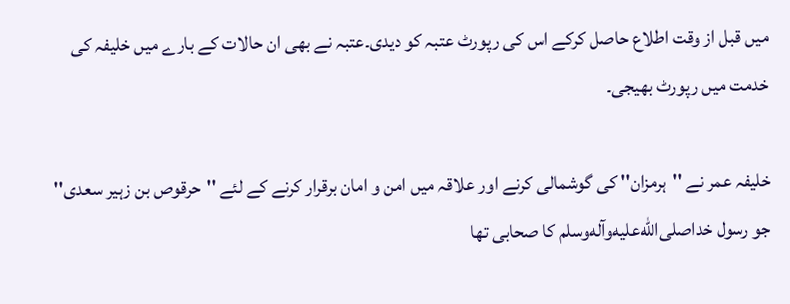میں قبل از وقت اطلاع حاصل کرکے اس کی رپورٹ عتبہ کو دیدی۔عتبہ نے بھی ان حالات کے بارے میں خلیفہ کی خدمت میں رپورٹ بھیجی۔

خلیفہ عمر نے ''ہرمزان'' کی گوشمالی کرنے اور علاقہ میں امن و امان برقرار کرنے کے لئے ''حرقوص بن زہیر سعدی'' جو رسول خداصلى‌الله‌عليه‌وآله‌وسلم کا صحابی تھا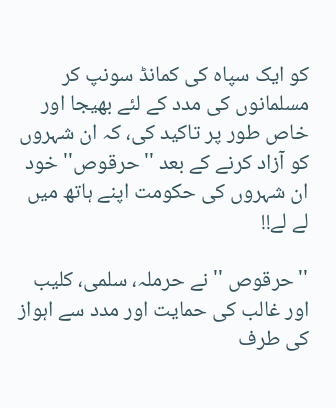کو ایک سپاہ کی کمانڈ سونپ کر مسلمانوں کی مدد کے لئے بھیجا اور خاص طور پر تاکید کی، کہ ان شہروں کو آزاد کرنے کے بعد ''حرقوص'' خود ان شہروں کی حکومت اپنے ہاتھ میں لے لے!!

''حرقوص '' نے حرملہ، سلمی، کلیب اور غالب کی حمایت اور مدد سے اہواز کی طرف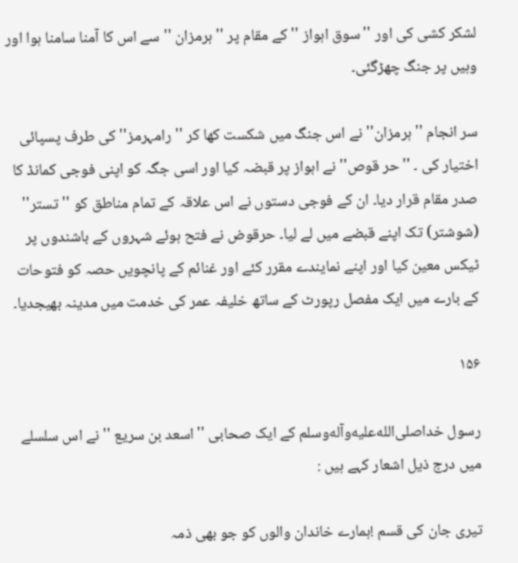لشکر کشی کی اور ''سوق اہواز ''کے مقام پر ''ہرمزان '' سے اس کا آمنا سامنا ہوا اور وہیں پر جنگ چھڑگئی۔

سر انجام ''ہرمزان'' نے اس جنگ میں شکست کھا کر ''رامہرمز'' کی طرف پسپائی اختیار کی ۔ ''حر قوص'' نے اہواز پر قبضہ کیا اور اسی جگہ کو اپنی فوجی کمانڈ کا صدر مقام قرار دیا۔ ان کے فوجی دستوں نے اس علاقہ کے تمام مناطق کو ''تستر'' (شوشتر) تک اپنے قبضے میں لے لیا۔ حرقوض نے فتح ہوئے شہروں کے باشندوں پر ٹیکس معین کیا اور اپنے نمایندے مقرر کئے اور غنائم کے پانچویں حصہ کو فتوحات کے بارے میں ایک مفصل رپورٹ کے ساتھ خلیفہ عمر کی خدمت میں مدینہ بھیجدیا۔

۱۵۶

رسول خداصلى‌الله‌عليه‌وآله‌وسلم کے ایک صحابی ''اسعد بن سریع '' نے اس سلسلے میں درج ذیل اشعار کہے ہیں :

تیری جان کی قسم !ہمارے خاندان والوں کو جو بھی ذمہ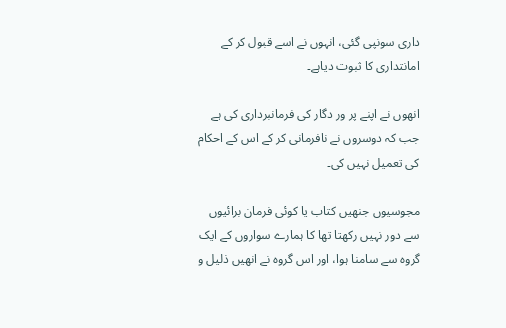داری سونپی گئی، انہوں نے اسے قبول کر کے امانتداری کا ثبوت دیاہے۔

انھوں نے اپنے پر ور دگار کی فرمانبرداری کی ہے جب کہ دوسروں نے نافرمانی کر کے اس کے احکام کی تعمیل نہیں کی۔

مجوسیوں جنھیں کتاب یا کوئی فرمان برائیوں سے دور نہیں رکھتا تھا کا ہمارے سواروں کے ایک گروہ سے سامنا ہوا، اور اس گروہ نے انھیں ذلیل و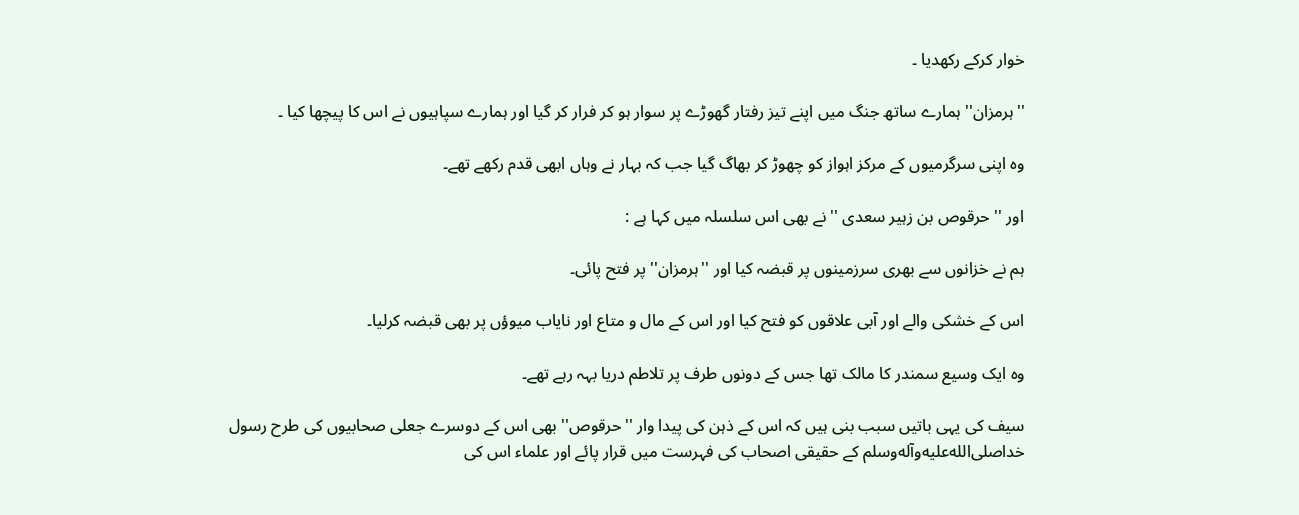خوار کرکے رکھدیا ۔

''ہرمزان'' ہمارے ساتھ جنگ میں اپنے تیز رفتار گھوڑے پر سوار ہو کر فرار کر گیا اور ہمارے سپاہیوں نے اس کا پیچھا کیا ۔

وہ اپنی سرگرمیوں کے مرکز اہواز کو چھوڑ کر بھاگ گیا جب کہ بہار نے وہاں ابھی قدم رکھے تھے۔

اور '' حرقوص بن زہیر سعدی '' نے بھی اس سلسلہ میں کہا ہے :

ہم نے خزانوں سے بھری سرزمینوں پر قبضہ کیا اور ''ہرمزان'' پر فتح پائی۔

اس کے خشکی والے اور آبی علاقوں کو فتح کیا اور اس کے مال و متاع اور نایاب میوؤں پر بھی قبضہ کرلیا۔

وہ ایک وسیع سمندر کا مالک تھا جس کے دونوں طرف پر تلاطم دریا بہہ رہے تھے۔

سیف کی یہی باتیں سبب بنی ہیں کہ اس کے ذہن کی پیدا وار ''حرقوص'' بھی اس کے دوسرے جعلی صحابیوں کی طرح رسول خداصلى‌الله‌عليه‌وآله‌وسلم کے حقیقی اصحاب کی فہرست میں قرار پائے اور علماء اس کی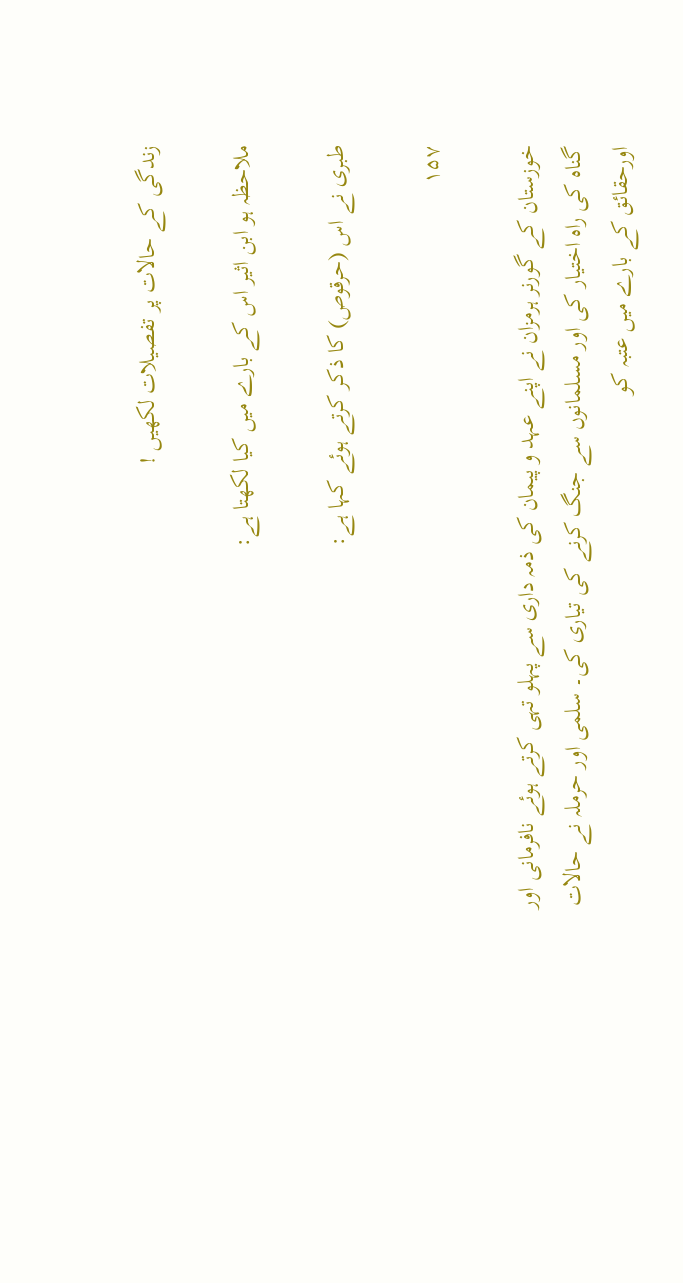زندگی کے حالات پر تفصیلات لکھیں !

ملاحظہ ہو ابن اثیر اس کے بارے میں کیا لکھتا ہے:

طبری نے اس (حرقوص) کا ذکر کرتے ہوئے کہا ہے:

۱۵۷

خوزستان کے گورنر ہرمزان نے اپنے عہد و پیمان کی ذمہ داری سے پہلو تہی کرتے ہوئے نافرمانی اور گناہ کی راہ اختیار کی اور مسلمانوں سے جنگ کرنے کی تیاری کی۔ سلمی اور حرملہ نے حالات اورحقائق کے بارے میں عتبہ کو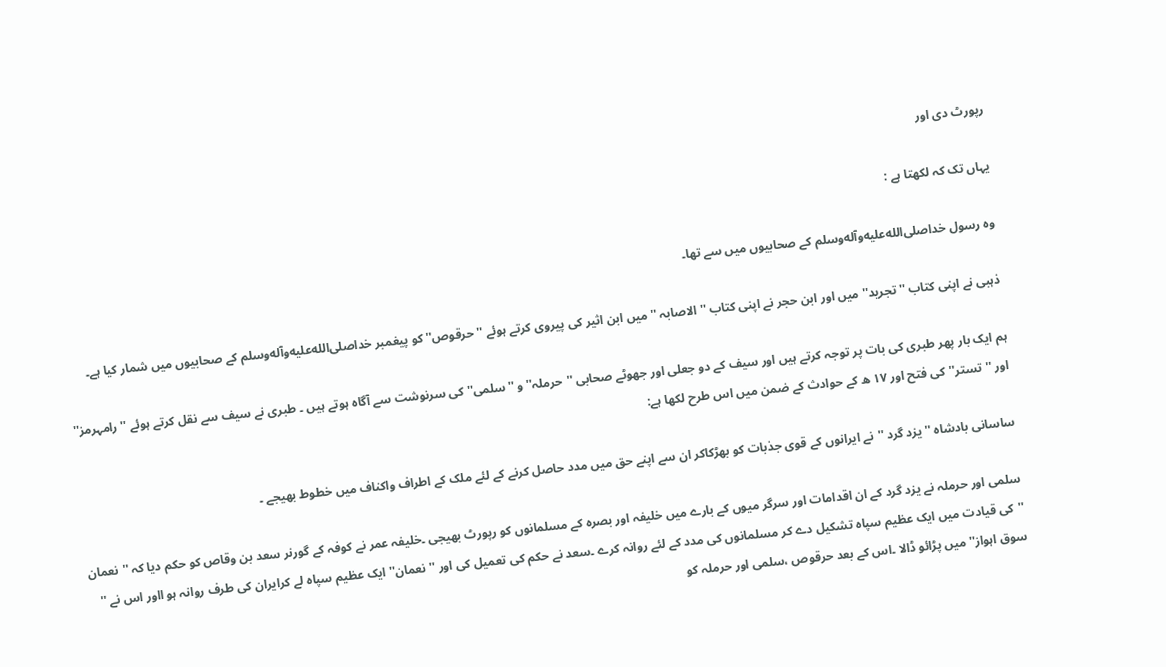رپورٹ دی اور

یہاں تک کہ لکھتا ہے :

وہ رسول خداصلى‌الله‌عليه‌وآله‌وسلم کے صحابیوں میں سے تھا۔

ذہبی نے اپنی کتاب ''تجرید'' میں اور ابن حجر نے اپنی کتاب ''الاصابہ '' میں ابن اثیر کی پیروی کرتے ہوئے ''حرقوص'' کو پیغمبر خداصلى‌الله‌عليه‌وآله‌وسلم کے صحابیوں میں شمار کیا ہے۔

ہم ایک بار پھر طبری کی بات پر توجہ کرتے ہیں اور سیف کے دو جعلی اور جھوٹے صحابی ''حرملہ'' و ''سلمی'' کی سرنوشت سے آگاہ ہوتے ہیں ۔ طبری نے سیف سے نقل کرتے ہوئے ''رامہرمز'' اور ''تستر''کی فتح اور ١٧ ھ کے حوادث کے ضمن میں اس طرح لکھا ہے:

ساسانی بادشاہ ''یزد گرد ''نے ایرانوں کے قوی جذبات کو بھڑکاکر ان سے اپنے حق میں مدد حاصل کرنے کے لئے ملک کے اطراف واکناف میں خطوط بھیجے ۔

سلمی اور حرملہ نے یزد گرد کے ان اقدامات اور سرگر میوں کے بارے میں خلیفہ اور بصرہ کے مسلمانوں کو رپورٹ بھیجی ۔خلیفہ عمر نے کوفہ کے گورنر سعد بن وقاص کو حکم دیا کہ ''نعمان ''کی قیادت میں ایک عظیم سپاہ تشکیل دے کر مسلمانوں کی مدد کے لئے روانہ کرے ۔سعد نے حکم کی تعمیل کی اور ''نعمان'' ایک عظیم سپاہ لے کرایران کی طرف روانہ ہو ااور اس نے '' سوق اہواز'' میں پڑائو ڈالا ۔اس کے بعد حرقوص ،سلمی اور حرملہ کو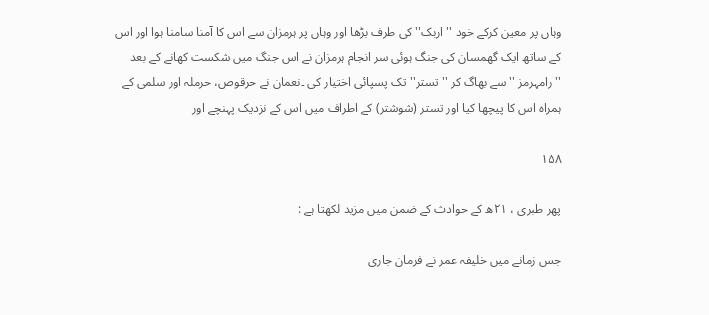وہاں پر معین کرکے خود '' اربک'' کی طرف بڑھا اور وہاں پر ہرمزان سے اس کا آمنا سامنا ہوا اور اس کے ساتھ ایک گھمسان کی جنگ ہوئی سر انجام ہرمزان نے اس جنگ میں شکست کھانے کے بعد ''رامہرمز '' سے بھاگ کر '' تستر'' تک پسپائی اختیار کی ۔نعمان نے حرقوص، حرملہ اور سلمی کے ہمراہ اس کا پیچھا کیا اور تستر (شوشتر) کے اطراف میں اس کے نزدیک پہنچے اور

۱۵۸

پھر طبری ، ٢١ھ کے حوادث کے ضمن میں مزید لکھتا ہے :

جس زمانے میں خلیفہ عمر نے فرمان جاری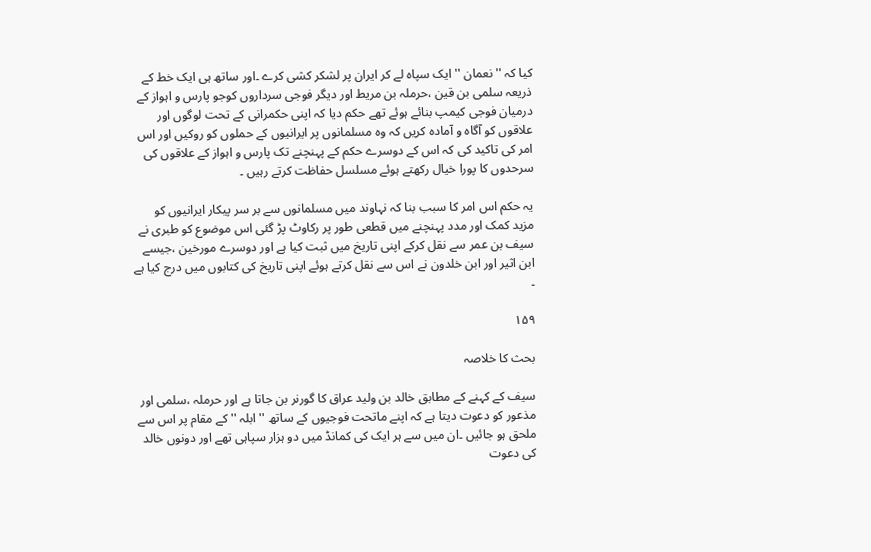کیا کہ ''نعمان '' ایک سپاہ لے کر ایران پر لشکر کشی کرے ۔اور ساتھ ہی ایک خط کے ذریعہ سلمی بن قین ،حرملہ بن مریط اور دیگر فوجی سرداروں کوجو پارس و اہواز کے درمیان فوجی کیمپ بنائے ہوئے تھے حکم دیا کہ اپنی حکمرانی کے تحت لوگوں اور علاقوں کو آگاہ و آمادہ کریں کہ وہ مسلمانوں پر ایرانیوں کے حملوں کو روکیں اور اس امر کی تاکید کی کہ اس کے دوسرے حکم کے پہنچنے تک پارس و اہواز کے علاقوں کی سرحدوں کا پورا خیال رکھتے ہوئے مسلسل حفاظت کرتے رہیں ۔

یہ حکم اس امر کا سبب بنا کہ نہاوند میں مسلمانوں سے بر سر پیکار ایرانیوں کو مزید کمک اور مدد پہنچنے میں قطعی طور پر رکاوٹ پڑ گئی اس موضوع کو طبری نے سیف بن عمر سے نقل کرکے اپنی تاریخ میں ثبت کیا ہے اور دوسرے مورخین ،جیسے ابن اثیر اور ابن خلدون نے اس سے نقل کرتے ہوئے اپنی تاریخ کی کتابوں میں درج کیا ہے ۔

۱۵۹

بحث کا خلاصہ

سیف کے کہنے کے مطابق خالد بن ولید عراق کا گورنر بن جاتا ہے اور حرملہ ،سلمی اور مذعور کو دعوت دیتا ہے کہ اپنے ماتحت فوجیوں کے ساتھ '' ابلہ '' کے مقام پر اس سے ملحق ہو جائیں ۔ان میں سے ہر ایک کی کمانڈ میں دو ہزار سپاہی تھے اور دونوں خالد کی دعوت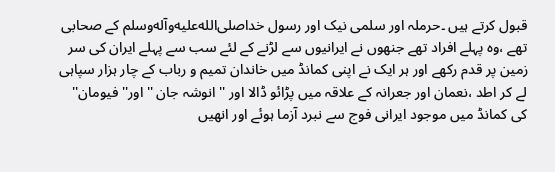قبول کرتے ہیں ۔حرملہ اور سلمی نیک اور رسول خداصلى‌الله‌عليه‌وآله‌وسلم کے صحابی تھے ،وہ پہلے افراد تھے جنھوں نے ایرانیوں سے لڑنے کے لئے سب سے پہلے ایران کی سر زمین پر قدم رکھے اور ہر ایک نے اپنی کمانڈ میں خاندان تمیم و رباب کے چار ہزار سپاہی لے کر اطد ،نعمان اور جعرانہ کے علاقہ میں پڑائو ڈالا اور '' انوشہ جان '' اور'' فیومان'' کی کمانڈ میں موجود ایرانی فوج سے نبرد آزما ہوئے اور انھیں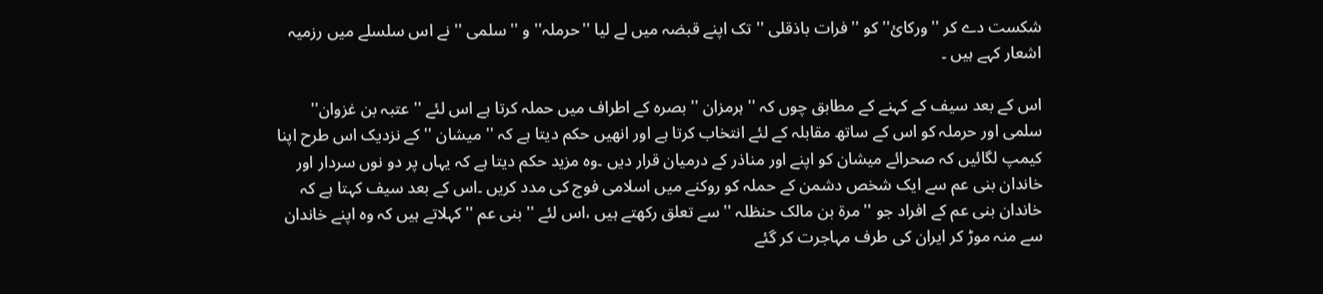شکست دے کر '' ورکائ'' کو '' فرات باذقلی '' تک اپنے قبضہ میں لے لیا ''حرملہ'' و ''سلمی '' نے اس سلسلے میں رزمیہ اشعار کہے ہیں ۔

اس کے بعد سیف کے کہنے کے مطابق چوں کہ '' ہرمزان '' بصرہ کے اطراف میں حملہ کرتا ہے اس لئے '' عتبہ بن غزوان'' سلمی اور حرملہ کو اس کے ساتھ مقابلہ کے لئے انتخاب کرتا ہے اور انھیں حکم دیتا ہے کہ '' میشان '' کے نزدیک اس طرح اپنا کیمپ لگائیں کہ صحرائے میشان کو اپنے اور مناذر کے درمیان قرار دیں ۔وہ مزید حکم دیتا ہے کہ یہاں پر دو نوں سردار اور خاندان بنی عم سے ایک شخص دشمن کے حملہ کو روکنے میں اسلامی فوج کی مدد کریں ۔اس کے بعد سیف کہتا ہے کہ خاندان بنی عم کے افراد جو '' مرة بن مالک حنظلہ '' سے تعلق رکھتے ہیں ،اس لئے '' بنی عم '' کہلاتے ہیں کہ وہ اپنے خاندان سے منہ موڑ کر ایران کی طرف مہاجرت کر گئے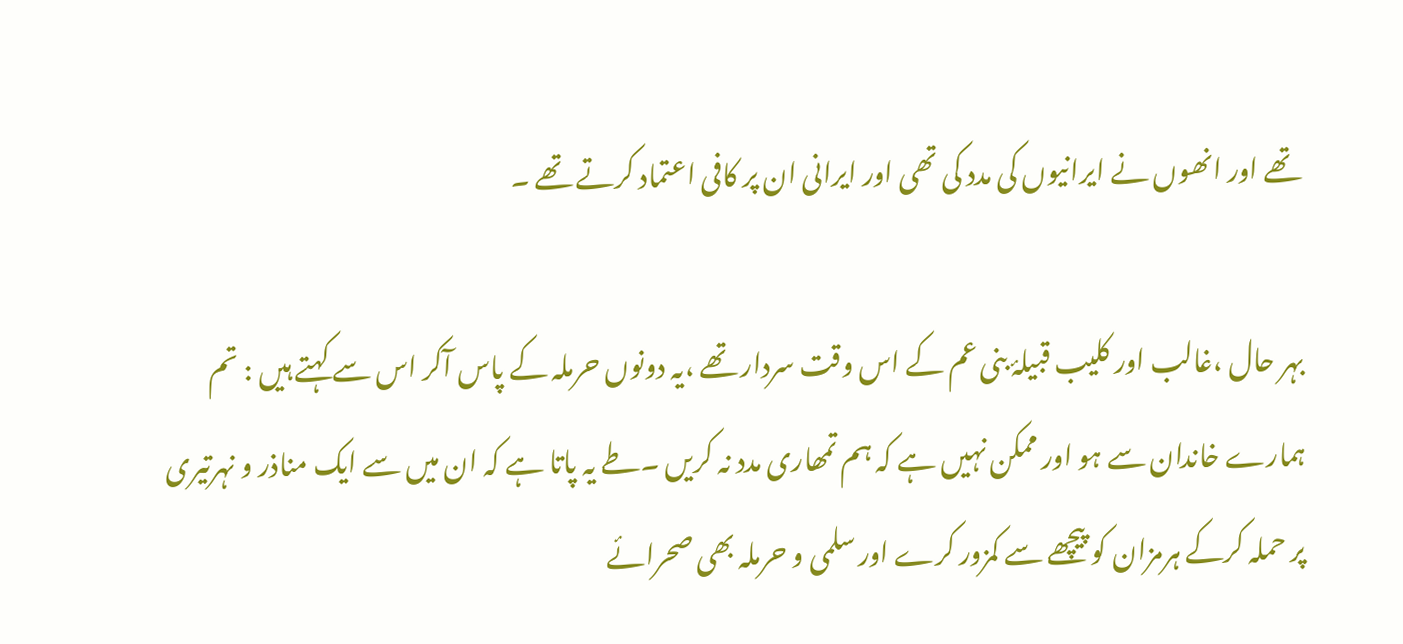تھے اور انھوں نے ایرانیوں کی مدد کی تھی اور ایرانی ان پر کافی اعتماد کرتے تھے ۔

بہر حال ،غالب اور کلیب قبیلۂ بنی عم کے اس وقت سردار تھے ،یہ دونوں حرملہ کے پاس آکر اس سے کہتے ہیں : تم ہمارے خاندان سے ہو اور ممکن نہیں ہے کہ ہم تمھاری مدد نہ کریں ۔طے یہ پاتا ہے کہ ان میں سے ایک مناذر و نہرتیری پر حملہ کرکے ہرمزان کو پیچھے سے کمزور کرے اور سلمی و حرملہ بھی صحرائے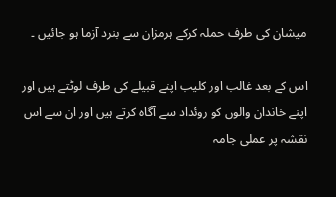میشان کی طرف حملہ کرکے ہرمزان سے بنرد آزما ہو جائیں ۔

اس کے بعد غالب اور کلیب اپنے قبیلے کی طرف لوٹتے ہیں اور اپنے خاندان والوں کو روئداد سے آگاہ کرتے ہیں اور ان سے اس نقشہ پر عملی جامہ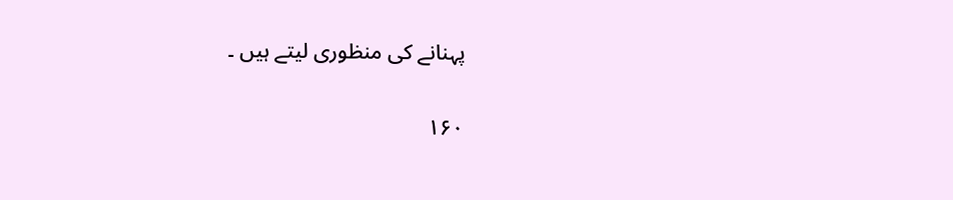پہنانے کی منظوری لیتے ہیں ۔

۱۶۰